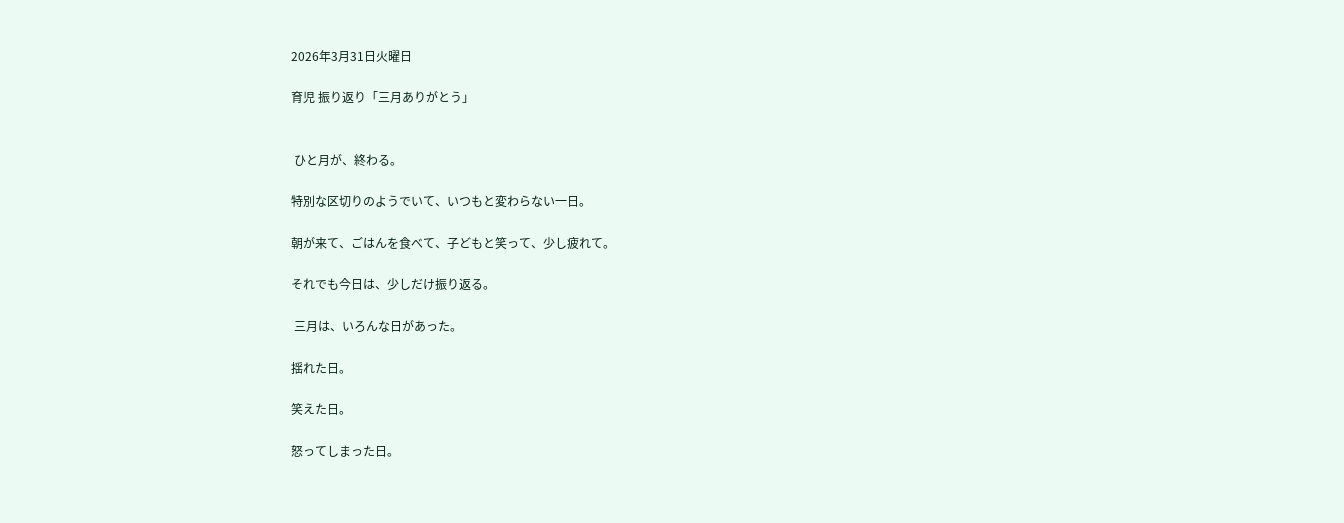2026年3月31日火曜日

育児 振り返り「三月ありがとう」


 ひと月が、終わる。

特別な区切りのようでいて、いつもと変わらない一日。

朝が来て、ごはんを食べて、子どもと笑って、少し疲れて。

それでも今日は、少しだけ振り返る。

 三月は、いろんな日があった。

揺れた日。

笑えた日。

怒ってしまった日。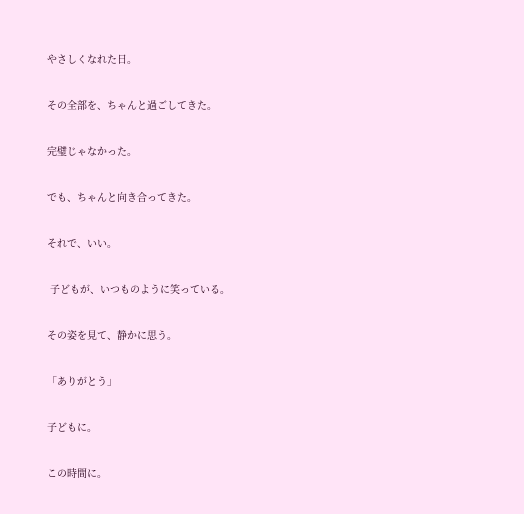やさしくなれた日。

その全部を、ちゃんと過ごしてきた。

完璧じゃなかった。

でも、ちゃんと向き合ってきた。

それで、いい。

 子どもが、いつものように笑っている。

その姿を見て、静かに思う。

「ありがとう」

子どもに。

この時間に。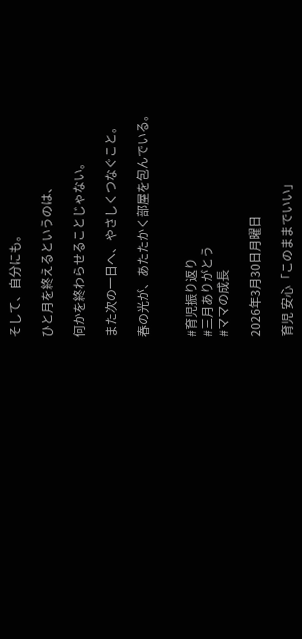そして、自分にも。

ひと月を終えるというのは、

何かを終わらせることじゃない。

また次の一日へ、やさしくつなぐこと。

春の光が、あたたかく部屋を包んでいる。


#育児振り返り
#三月ありがとう
#ママの成長

2026年3月30日月曜日

育児 安心「このままでいい」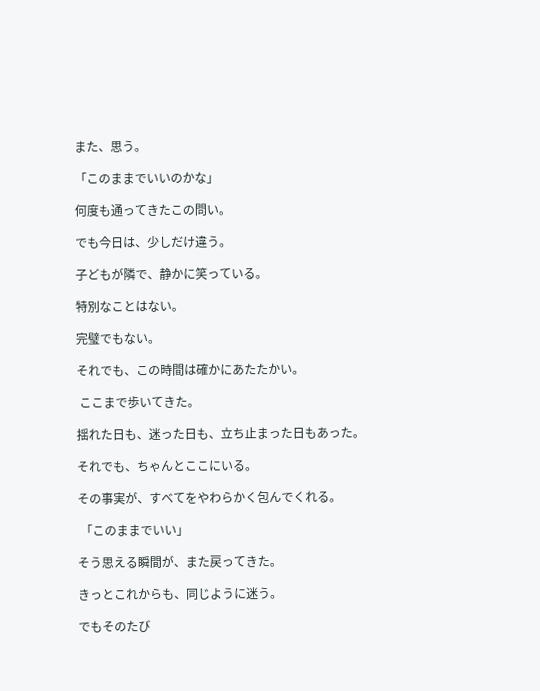また、思う。

「このままでいいのかな」

何度も通ってきたこの問い。

でも今日は、少しだけ違う。

子どもが隣で、静かに笑っている。

特別なことはない。

完璧でもない。

それでも、この時間は確かにあたたかい。

 ここまで歩いてきた。

揺れた日も、迷った日も、立ち止まった日もあった。

それでも、ちゃんとここにいる。

その事実が、すべてをやわらかく包んでくれる。

 「このままでいい」

そう思える瞬間が、また戻ってきた。

きっとこれからも、同じように迷う。

でもそのたび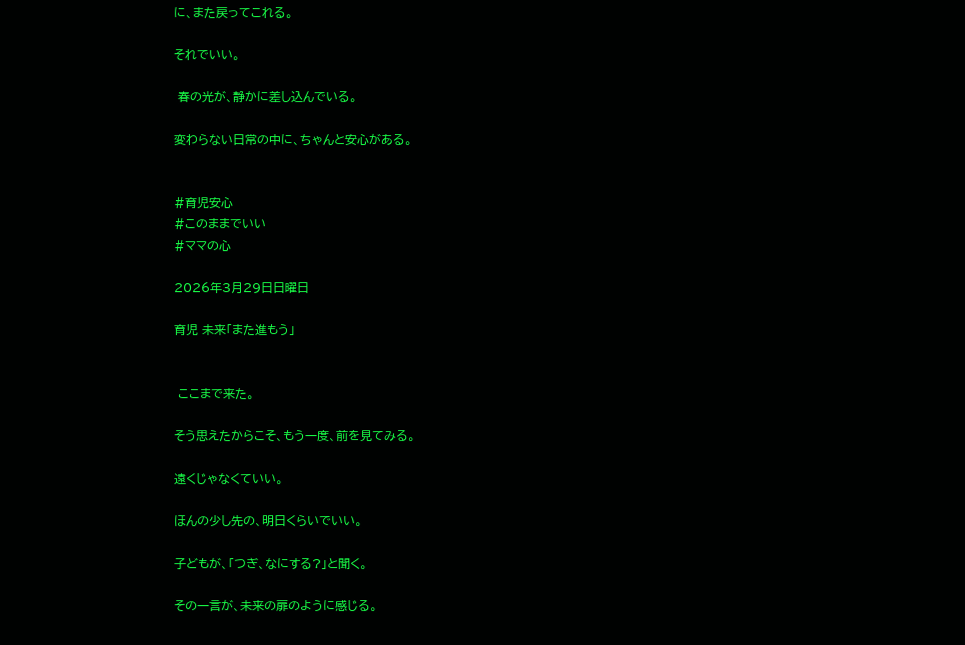に、また戻ってこれる。

それでいい。

 春の光が、静かに差し込んでいる。

変わらない日常の中に、ちゃんと安心がある。


#育児安心
#このままでいい
#ママの心

2026年3月29日日曜日

育児 未来「また進もう」


 ここまで来た。

そう思えたからこそ、もう一度、前を見てみる。

遠くじゃなくていい。

ほんの少し先の、明日くらいでいい。

子どもが、「つぎ、なにする?」と聞く。

その一言が、未来の扉のように感じる。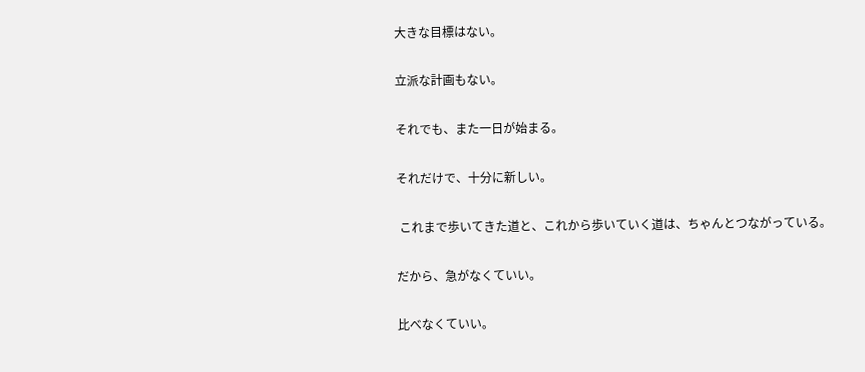大きな目標はない。

立派な計画もない。

それでも、また一日が始まる。

それだけで、十分に新しい。

 これまで歩いてきた道と、これから歩いていく道は、ちゃんとつながっている。

だから、急がなくていい。

比べなくていい。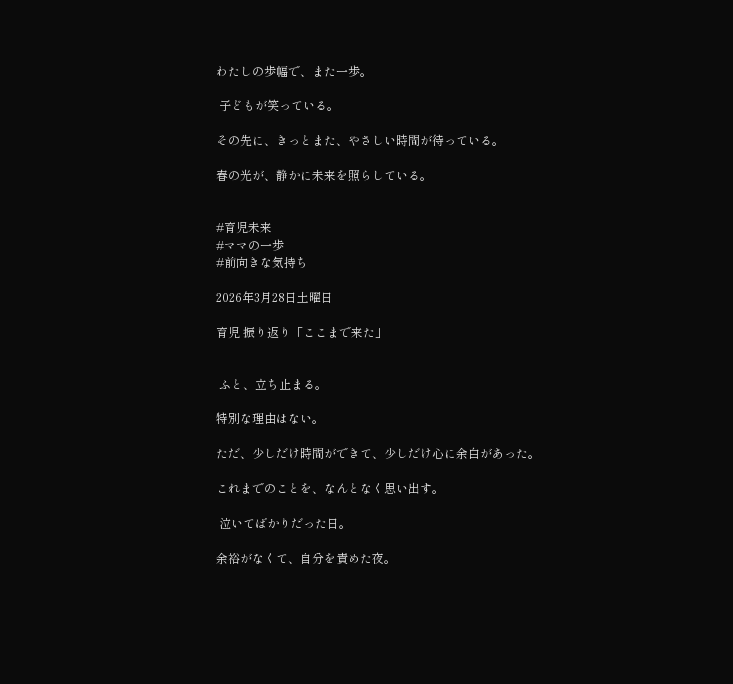わたしの歩幅で、また一歩。

 子どもが笑っている。

その先に、きっとまた、やさしい時間が待っている。

春の光が、静かに未来を照らしている。


#育児未来
#ママの一歩
#前向きな気持ち

2026年3月28日土曜日

育児 振り返り「ここまで来た」


 ふと、立ち止まる。

特別な理由はない。

ただ、少しだけ時間ができて、少しだけ心に余白があった。

これまでのことを、なんとなく思い出す。

 泣いてばかりだった日。

余裕がなくて、自分を責めた夜。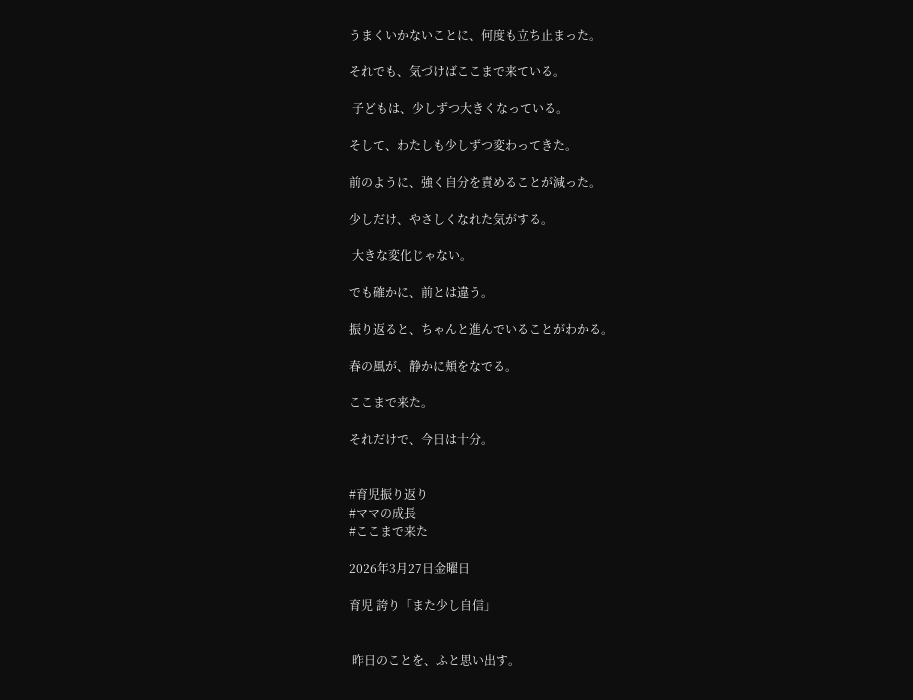うまくいかないことに、何度も立ち止まった。

それでも、気づけばここまで来ている。

 子どもは、少しずつ大きくなっている。

そして、わたしも少しずつ変わってきた。

前のように、強く自分を責めることが減った。

少しだけ、やさしくなれた気がする。

 大きな変化じゃない。

でも確かに、前とは違う。

振り返ると、ちゃんと進んでいることがわかる。

春の風が、静かに頬をなでる。

ここまで来た。

それだけで、今日は十分。


#育児振り返り
#ママの成長
#ここまで来た

2026年3月27日金曜日

育児 誇り「また少し自信」


 昨日のことを、ふと思い出す。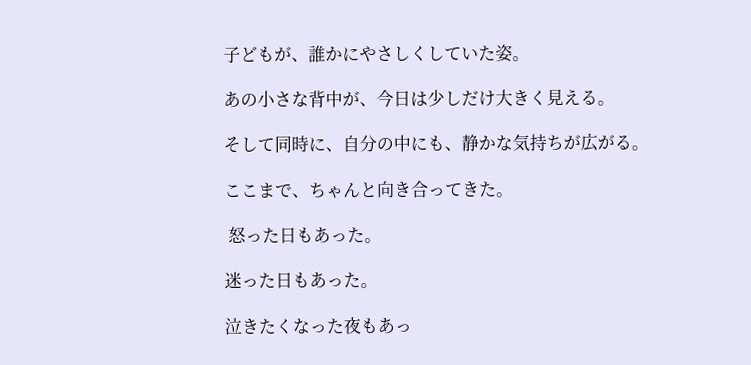子どもが、誰かにやさしくしていた姿。

あの小さな背中が、今日は少しだけ大きく見える。

そして同時に、自分の中にも、静かな気持ちが広がる。

ここまで、ちゃんと向き合ってきた。

 怒った日もあった。

迷った日もあった。

泣きたくなった夜もあっ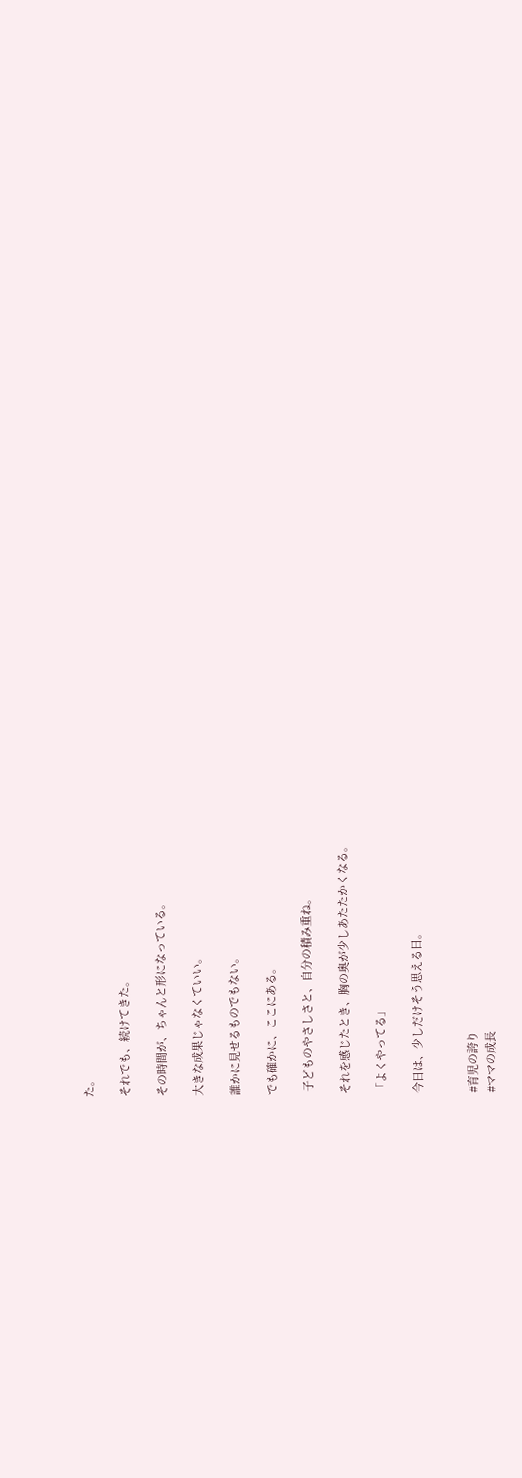た。

それでも、続けてきた。

その時間が、ちゃんと形になっている。

大きな成果じゃなくていい。

誰かに見せるものでもない。

でも確かに、ここにある。

 子どものやさしさと、自分の積み重ね。

それを感じたとき、胸の奥が少しあたたかくなる。

「よくやってる」

今日は、少しだけそう思える日。


#育児の誇り
#ママの成長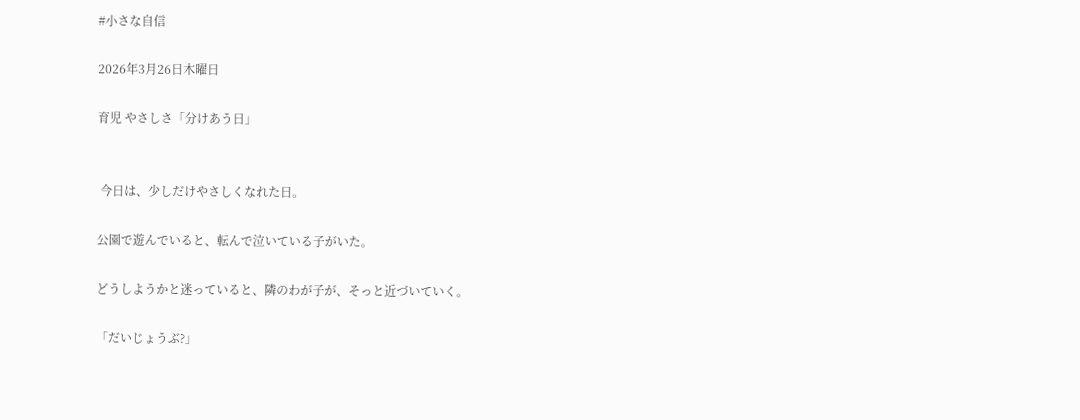#小さな自信

2026年3月26日木曜日

育児 やさしさ「分けあう日」


 今日は、少しだけやさしくなれた日。

公園で遊んでいると、転んで泣いている子がいた。

どうしようかと迷っていると、隣のわが子が、そっと近づいていく。

「だいじょうぶ?」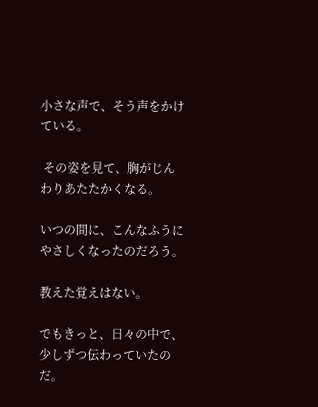小さな声で、そう声をかけている。

 その姿を見て、胸がじんわりあたたかくなる。

いつの間に、こんなふうにやさしくなったのだろう。

教えた覚えはない。

でもきっと、日々の中で、少しずつ伝わっていたのだ。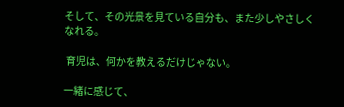そして、その光景を見ている自分も、また少しやさしくなれる。

 育児は、何かを教えるだけじゃない。

一緒に感じて、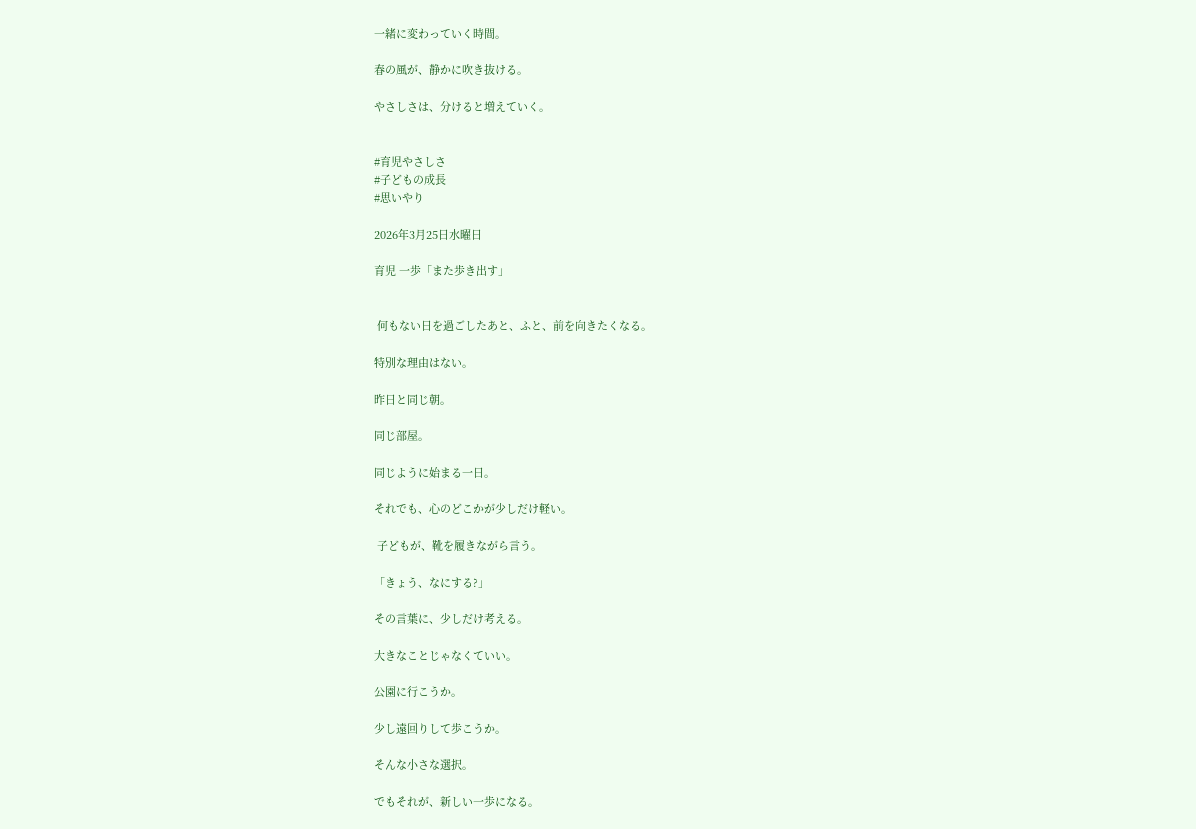一緒に変わっていく時間。

春の風が、静かに吹き抜ける。

やさしさは、分けると増えていく。


#育児やさしさ
#子どもの成長
#思いやり

2026年3月25日水曜日

育児 一歩「また歩き出す」


 何もない日を過ごしたあと、ふと、前を向きたくなる。

特別な理由はない。

昨日と同じ朝。

同じ部屋。

同じように始まる一日。

それでも、心のどこかが少しだけ軽い。

 子どもが、靴を履きながら言う。

「きょう、なにする?」

その言葉に、少しだけ考える。

大きなことじゃなくていい。

公園に行こうか。

少し遠回りして歩こうか。

そんな小さな選択。

でもそれが、新しい一歩になる。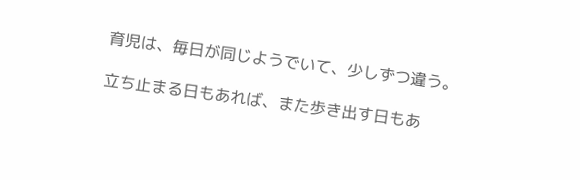育児は、毎日が同じようでいて、少しずつ違う。

立ち止まる日もあれば、また歩き出す日もあ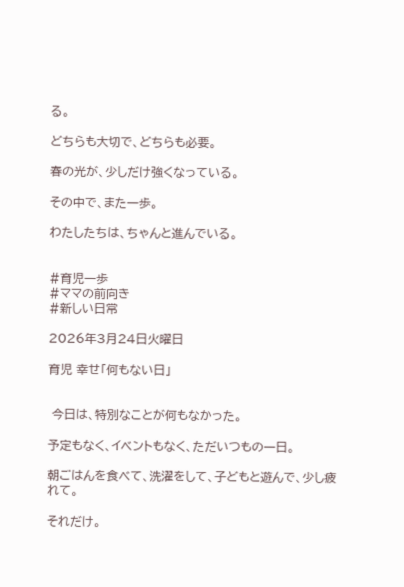る。

どちらも大切で、どちらも必要。

春の光が、少しだけ強くなっている。

その中で、また一歩。

わたしたちは、ちゃんと進んでいる。


#育児一歩
#ママの前向き
#新しい日常

2026年3月24日火曜日

育児 幸せ「何もない日」


 今日は、特別なことが何もなかった。

予定もなく、イベントもなく、ただいつもの一日。

朝ごはんを食べて、洗濯をして、子どもと遊んで、少し疲れて。

それだけ。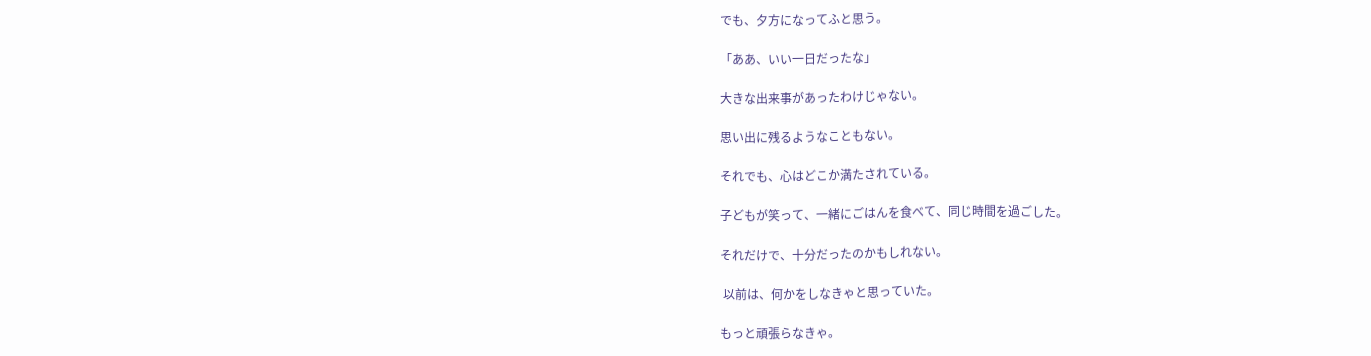でも、夕方になってふと思う。

「ああ、いい一日だったな」

大きな出来事があったわけじゃない。

思い出に残るようなこともない。

それでも、心はどこか満たされている。

子どもが笑って、一緒にごはんを食べて、同じ時間を過ごした。

それだけで、十分だったのかもしれない。

 以前は、何かをしなきゃと思っていた。

もっと頑張らなきゃ。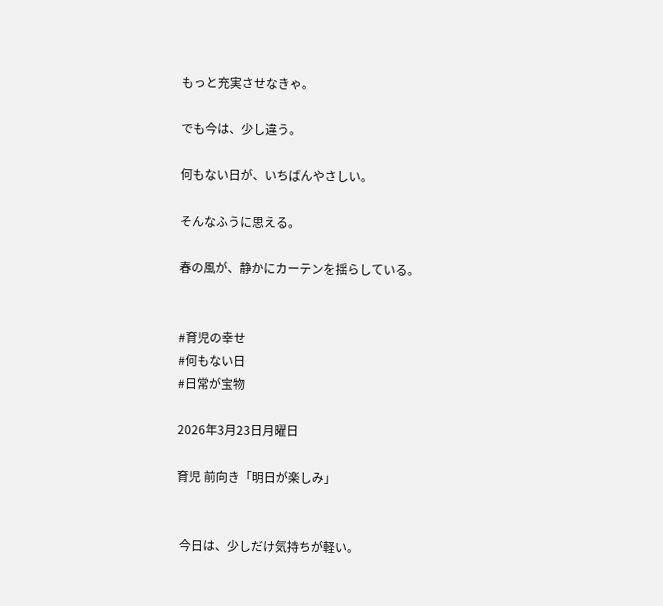もっと充実させなきゃ。

でも今は、少し違う。

何もない日が、いちばんやさしい。

そんなふうに思える。

春の風が、静かにカーテンを揺らしている。


#育児の幸せ
#何もない日
#日常が宝物

2026年3月23日月曜日

育児 前向き「明日が楽しみ」


 今日は、少しだけ気持ちが軽い。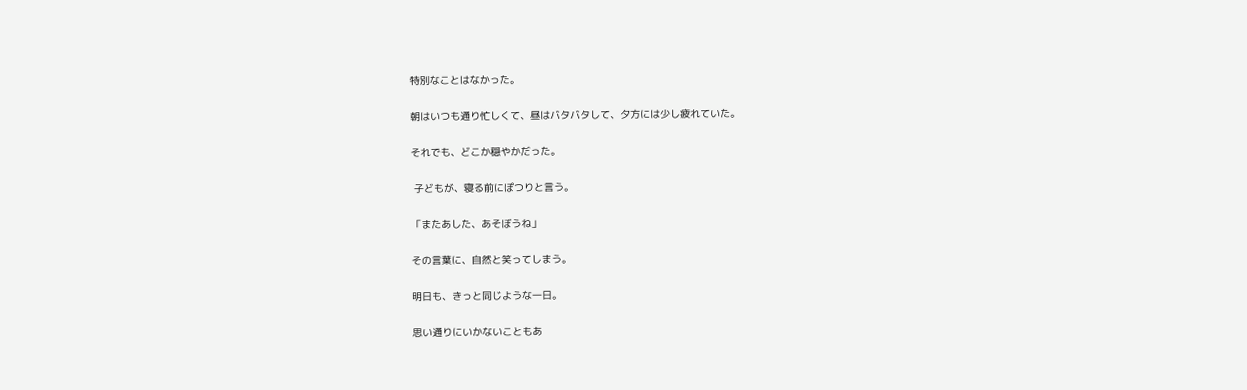特別なことはなかった。

朝はいつも通り忙しくて、昼はバタバタして、夕方には少し疲れていた。

それでも、どこか穏やかだった。

 子どもが、寝る前にぽつりと言う。

「またあした、あそぼうね」

その言葉に、自然と笑ってしまう。

明日も、きっと同じような一日。

思い通りにいかないこともあ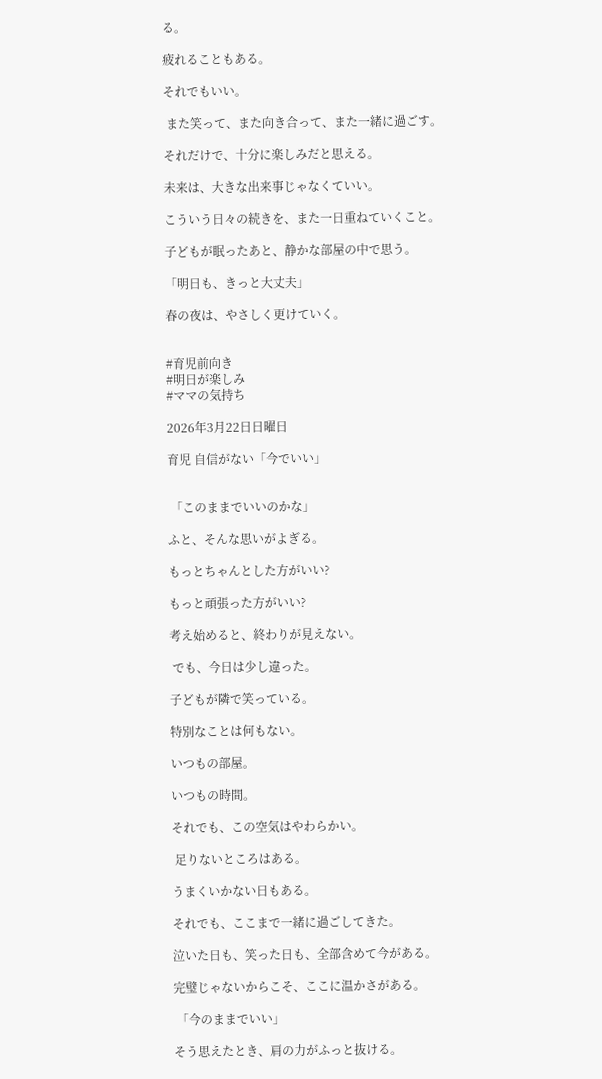る。

疲れることもある。

それでもいい。

 また笑って、また向き合って、また一緒に過ごす。

それだけで、十分に楽しみだと思える。

未来は、大きな出来事じゃなくていい。

こういう日々の続きを、また一日重ねていくこと。

子どもが眠ったあと、静かな部屋の中で思う。

「明日も、きっと大丈夫」

春の夜は、やさしく更けていく。


#育児前向き
#明日が楽しみ
#ママの気持ち

2026年3月22日日曜日

育児 自信がない「今でいい」


 「このままでいいのかな」

ふと、そんな思いがよぎる。

もっとちゃんとした方がいい?

もっと頑張った方がいい?

考え始めると、終わりが見えない。

 でも、今日は少し違った。

子どもが隣で笑っている。

特別なことは何もない。

いつもの部屋。

いつもの時間。

それでも、この空気はやわらかい。

 足りないところはある。

うまくいかない日もある。

それでも、ここまで一緒に過ごしてきた。

泣いた日も、笑った日も、全部含めて今がある。

完璧じゃないからこそ、ここに温かさがある。

 「今のままでいい」

そう思えたとき、肩の力がふっと抜ける。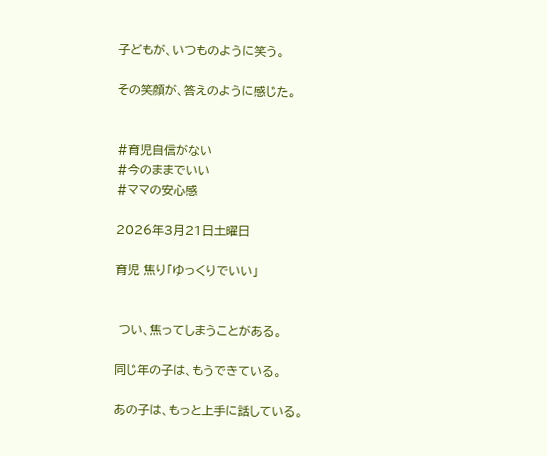子どもが、いつものように笑う。

その笑顔が、答えのように感じた。


#育児自信がない
#今のままでいい
#ママの安心感

2026年3月21日土曜日

育児 焦り「ゆっくりでいい」


 つい、焦ってしまうことがある。

同じ年の子は、もうできている。

あの子は、もっと上手に話している。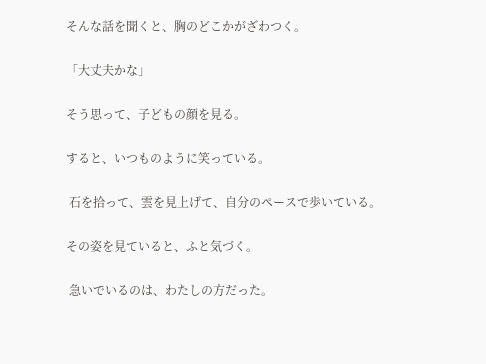そんな話を聞くと、胸のどこかがざわつく。

「大丈夫かな」

そう思って、子どもの顔を見る。

すると、いつものように笑っている。

 石を拾って、雲を見上げて、自分のペースで歩いている。

その姿を見ていると、ふと気づく。

 急いでいるのは、わたしの方だった。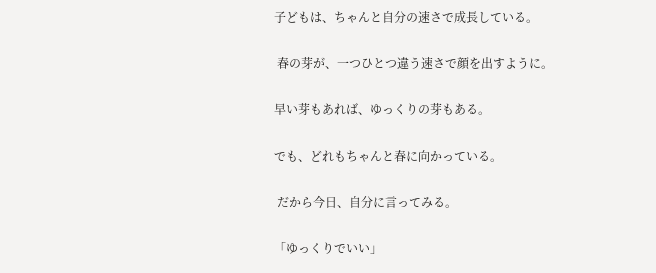子どもは、ちゃんと自分の速さで成長している。

 春の芽が、一つひとつ違う速さで顔を出すように。

早い芽もあれば、ゆっくりの芽もある。

でも、どれもちゃんと春に向かっている。

 だから今日、自分に言ってみる。

「ゆっくりでいい」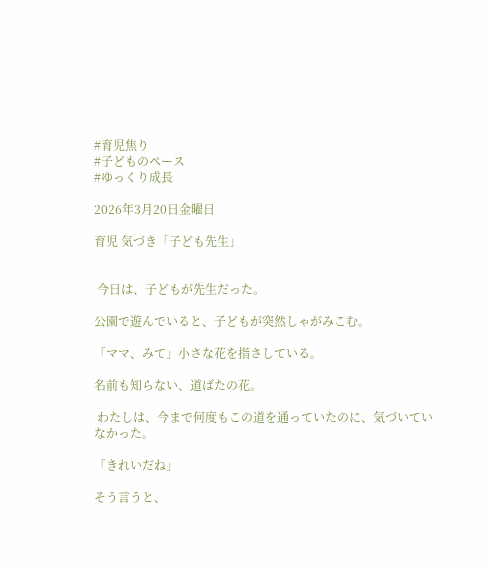#育児焦り
#子どものペース
#ゆっくり成長

2026年3月20日金曜日

育児 気づき「子ども先生」


 今日は、子どもが先生だった。

公園で遊んでいると、子どもが突然しゃがみこむ。

「ママ、みて」小さな花を指さしている。

名前も知らない、道ばたの花。

 わたしは、今まで何度もこの道を通っていたのに、気づいていなかった。

「きれいだね」

そう言うと、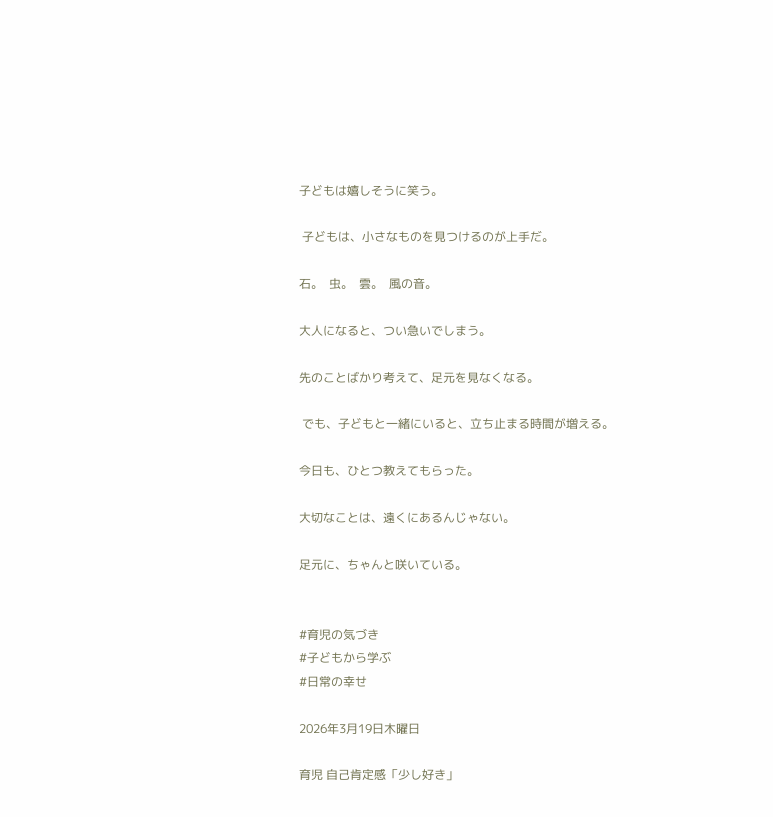子どもは嬉しそうに笑う。

 子どもは、小さなものを見つけるのが上手だ。

石。  虫。  雲。  風の音。

大人になると、つい急いでしまう。

先のことばかり考えて、足元を見なくなる。

 でも、子どもと一緒にいると、立ち止まる時間が増える。

今日も、ひとつ教えてもらった。

大切なことは、遠くにあるんじゃない。

足元に、ちゃんと咲いている。


#育児の気づき
#子どもから学ぶ
#日常の幸せ

2026年3月19日木曜日

育児 自己肯定感「少し好き」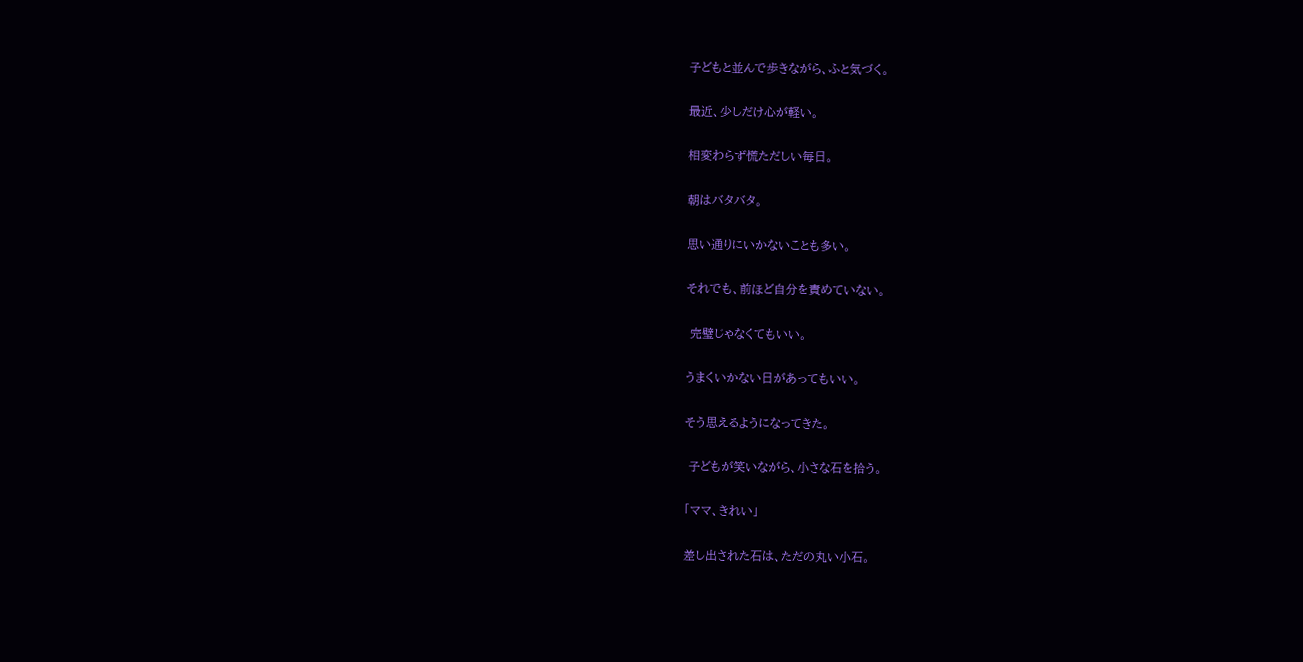子どもと並んで歩きながら、ふと気づく。

最近、少しだけ心が軽い。

相変わらず慌ただしい毎日。

朝はバタバタ。

思い通りにいかないことも多い。

それでも、前ほど自分を責めていない。

 完璧じゃなくてもいい。

うまくいかない日があってもいい。

そう思えるようになってきた。

 子どもが笑いながら、小さな石を拾う。

「ママ、きれい」

差し出された石は、ただの丸い小石。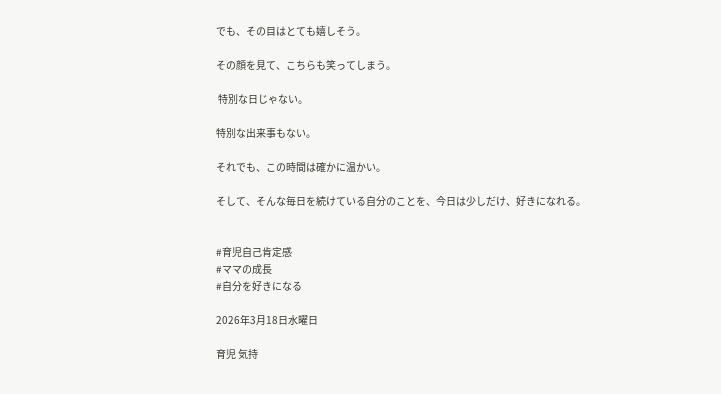でも、その目はとても嬉しそう。

その顔を見て、こちらも笑ってしまう。

 特別な日じゃない。

特別な出来事もない。

それでも、この時間は確かに温かい。

そして、そんな毎日を続けている自分のことを、今日は少しだけ、好きになれる。


#育児自己肯定感
#ママの成長
#自分を好きになる

2026年3月18日水曜日

育児 気持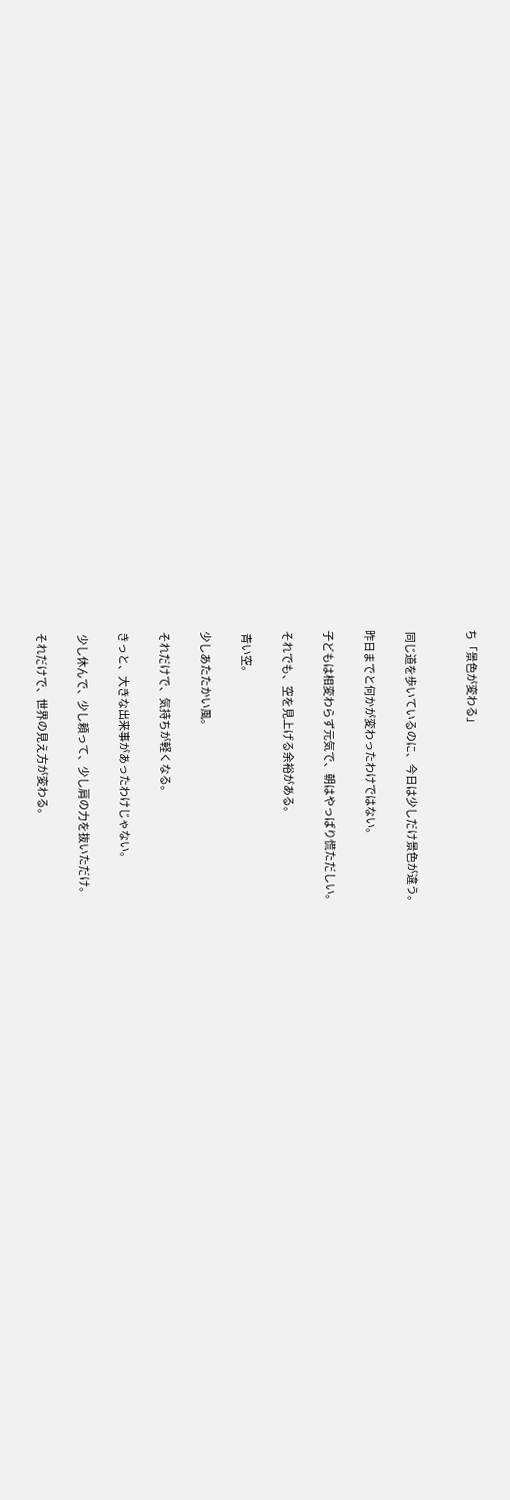ち「景色が変わる」


 同じ道を歩いているのに、今日は少しだけ景色が違う。

昨日までと何かが変わったわけではない。

子どもは相変わらず元気で、朝はやっぱり慌ただしい。

それでも、空を見上げる余裕がある。

 青い空。

少しあたたかい風。

それだけで、気持ちが軽くなる。

きっと、大きな出来事があったわけじゃない。

 少し休んで、少し頼って、少し肩の力を抜いただけ。

それだけで、世界の見え方が変わる。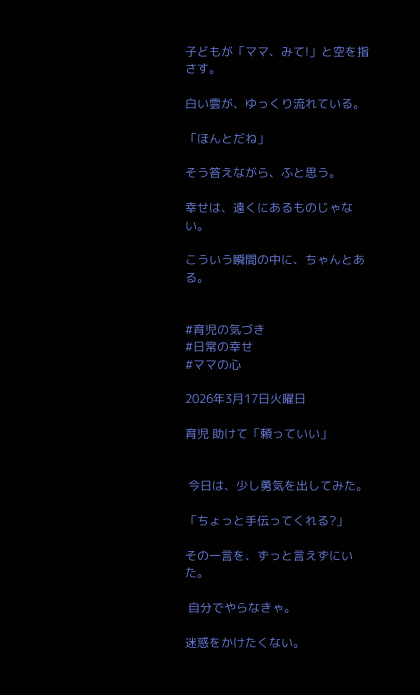子どもが「ママ、みて!」と空を指さす。

白い雲が、ゆっくり流れている。

「ほんとだね」

そう答えながら、ふと思う。

幸せは、遠くにあるものじゃない。

こういう瞬間の中に、ちゃんとある。


#育児の気づき
#日常の幸せ
#ママの心

2026年3月17日火曜日

育児 助けて「頼っていい」


 今日は、少し勇気を出してみた。

「ちょっと手伝ってくれる?」

その一言を、ずっと言えずにいた。

 自分でやらなきゃ。

迷惑をかけたくない。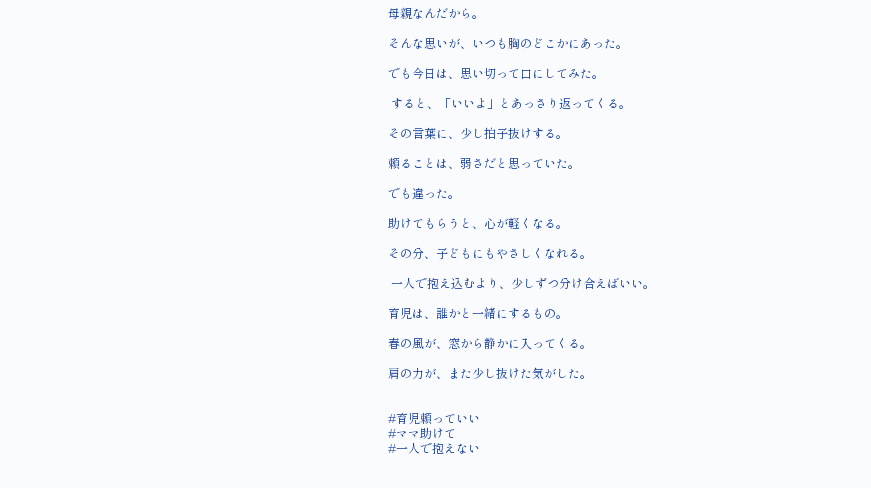母親なんだから。

そんな思いが、いつも胸のどこかにあった。

でも今日は、思い切って口にしてみた。

 すると、「いいよ」とあっさり返ってくる。

その言葉に、少し拍子抜けする。

頼ることは、弱さだと思っていた。

でも違った。

助けてもらうと、心が軽くなる。

その分、子どもにもやさしくなれる。

 一人で抱え込むより、少しずつ分け合えばいい。

育児は、誰かと一緒にするもの。

春の風が、窓から静かに入ってくる。

肩の力が、また少し抜けた気がした。


#育児頼っていい
#ママ助けて
#一人で抱えない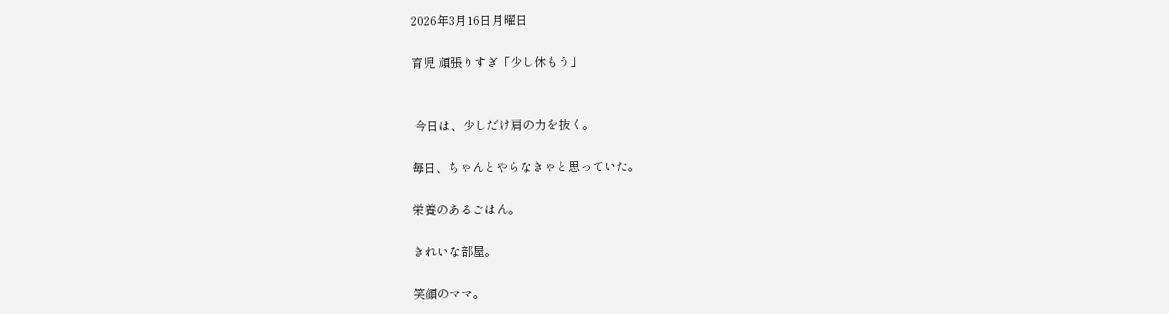2026年3月16日月曜日

育児 頑張りすぎ「少し休もう」


 今日は、少しだけ肩の力を抜く。

毎日、ちゃんとやらなきゃと思っていた。

栄養のあるごはん。

きれいな部屋。

笑顔のママ。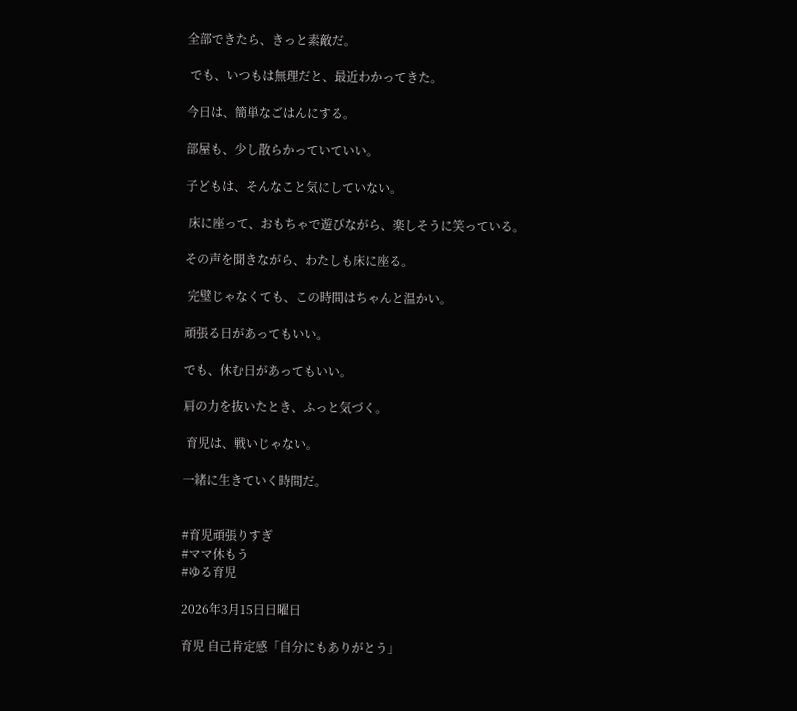全部できたら、きっと素敵だ。

 でも、いつもは無理だと、最近わかってきた。

今日は、簡単なごはんにする。

部屋も、少し散らかっていていい。

子どもは、そんなこと気にしていない。

 床に座って、おもちゃで遊びながら、楽しそうに笑っている。

その声を聞きながら、わたしも床に座る。

 完璧じゃなくても、この時間はちゃんと温かい。

頑張る日があってもいい。

でも、休む日があってもいい。

肩の力を抜いたとき、ふっと気づく。

 育児は、戦いじゃない。

一緒に生きていく時間だ。


#育児頑張りすぎ
#ママ休もう
#ゆる育児

2026年3月15日日曜日

育児 自己肯定感「自分にもありがとう」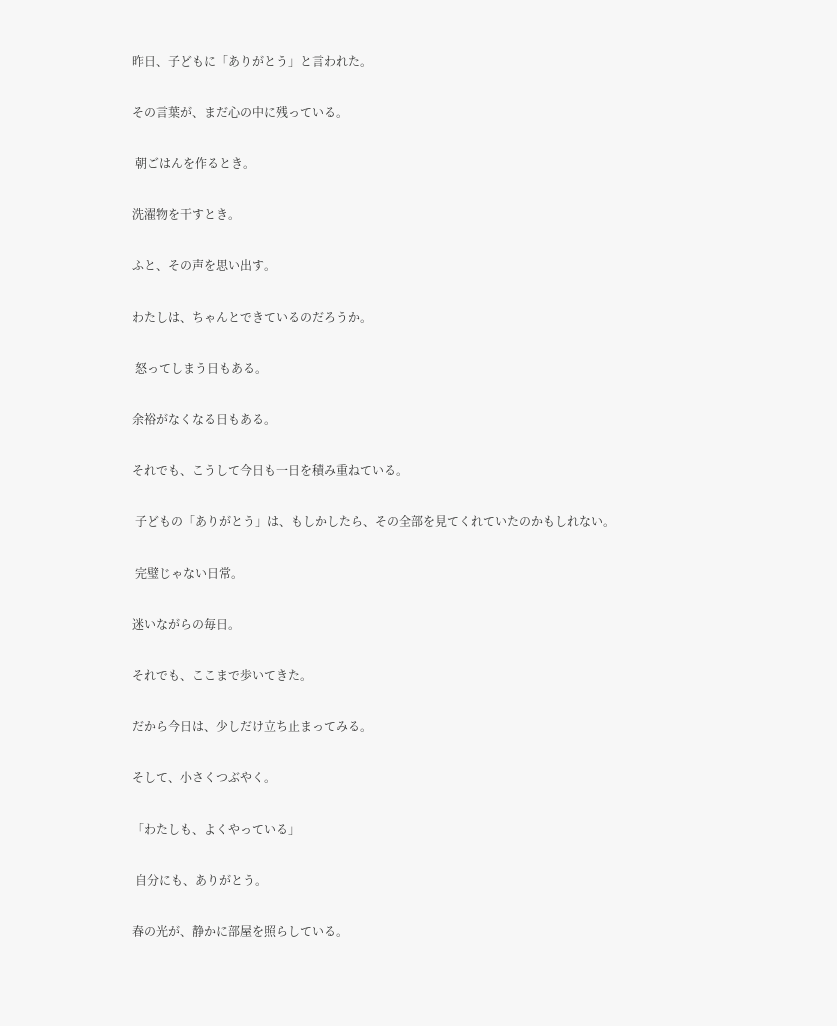昨日、子どもに「ありがとう」と言われた。

その言葉が、まだ心の中に残っている。

 朝ごはんを作るとき。

洗濯物を干すとき。

ふと、その声を思い出す。

わたしは、ちゃんとできているのだろうか。

 怒ってしまう日もある。

余裕がなくなる日もある。

それでも、こうして今日も一日を積み重ねている。

 子どもの「ありがとう」は、もしかしたら、その全部を見てくれていたのかもしれない。

 完璧じゃない日常。

迷いながらの毎日。

それでも、ここまで歩いてきた。

だから今日は、少しだけ立ち止まってみる。

そして、小さくつぶやく。

「わたしも、よくやっている」

 自分にも、ありがとう。

春の光が、静かに部屋を照らしている。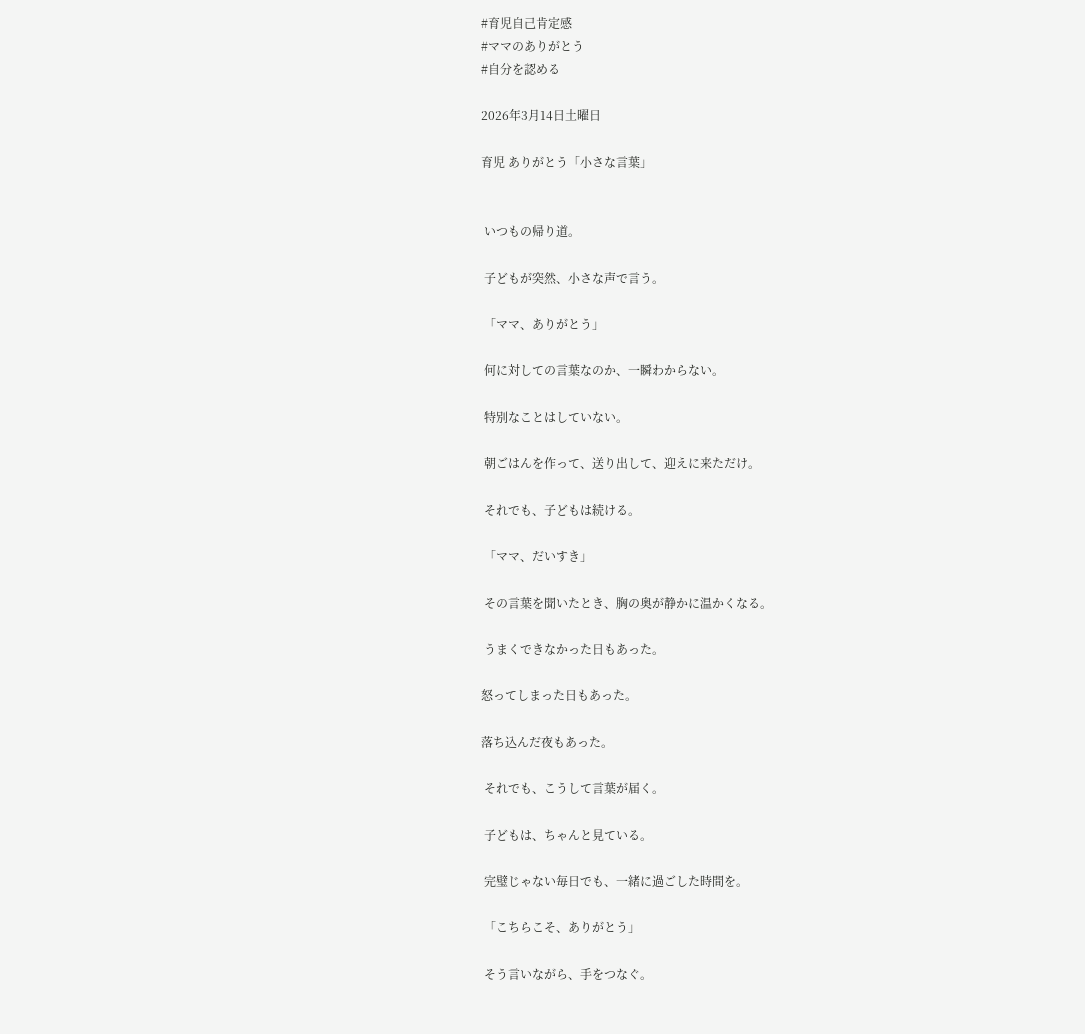#育児自己肯定感
#ママのありがとう
#自分を認める

2026年3月14日土曜日

育児 ありがとう「小さな言葉」


 いつもの帰り道。

 子どもが突然、小さな声で言う。

 「ママ、ありがとう」

 何に対しての言葉なのか、一瞬わからない。

 特別なことはしていない。

 朝ごはんを作って、送り出して、迎えに来ただけ。

 それでも、子どもは続ける。

 「ママ、だいすき」

 その言葉を聞いたとき、胸の奥が静かに温かくなる。

 うまくできなかった日もあった。

怒ってしまった日もあった。

落ち込んだ夜もあった。

 それでも、こうして言葉が届く。

 子どもは、ちゃんと見ている。

 完璧じゃない毎日でも、一緒に過ごした時間を。

 「こちらこそ、ありがとう」

 そう言いながら、手をつなぐ。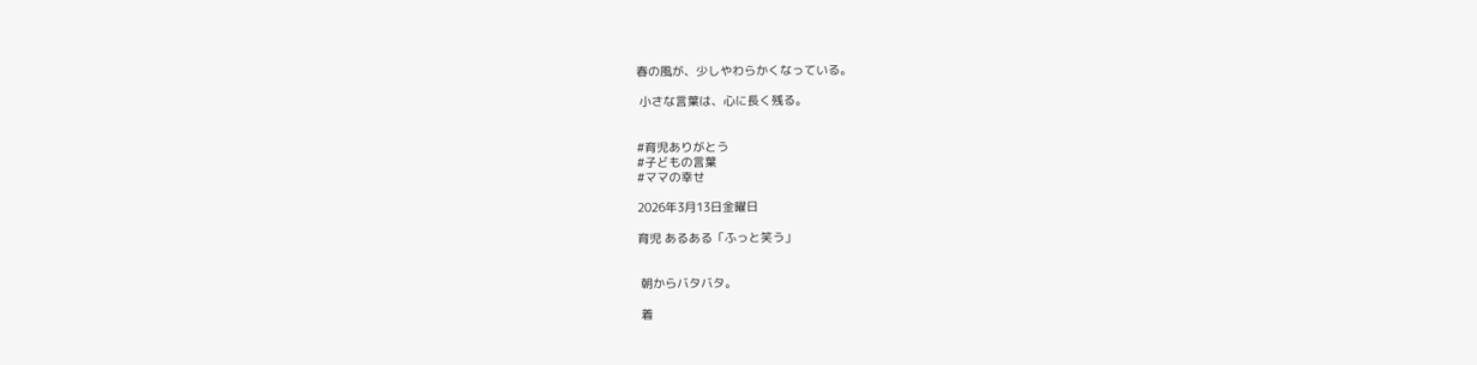春の風が、少しやわらかくなっている。

 小さな言葉は、心に長く残る。


#育児ありがとう
#子どもの言葉
#ママの幸せ

2026年3月13日金曜日

育児 あるある「ふっと笑う」


 朝からバタバタ。

 着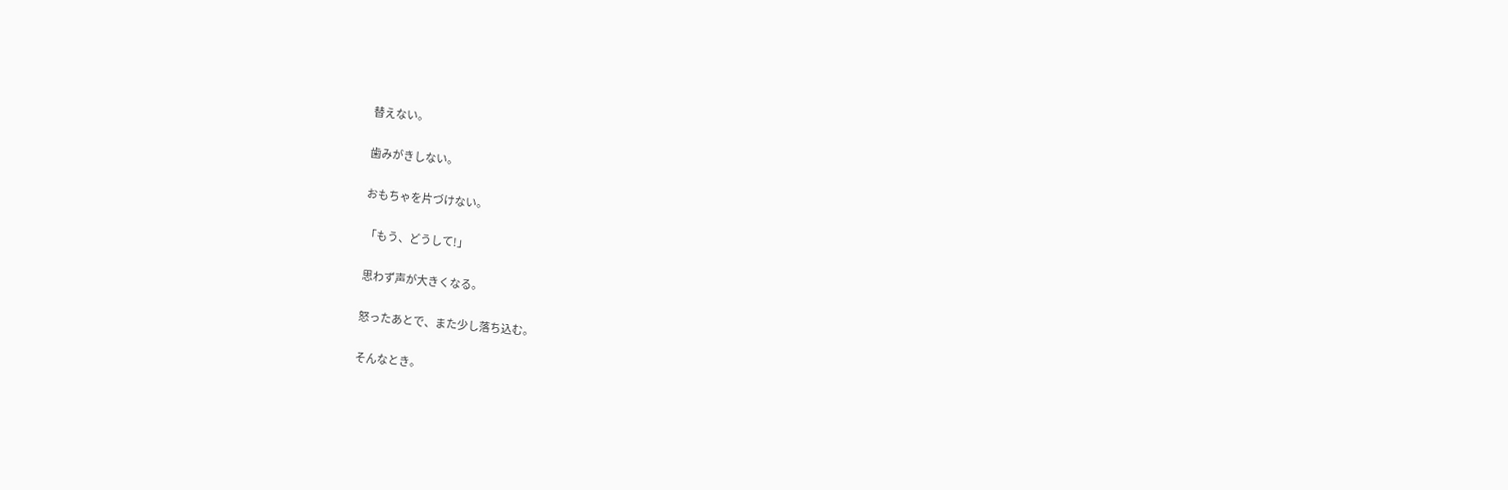替えない。

歯みがきしない。

おもちゃを片づけない。

 「もう、どうして!」

 思わず声が大きくなる。

 怒ったあとで、また少し落ち込む。

 そんなとき。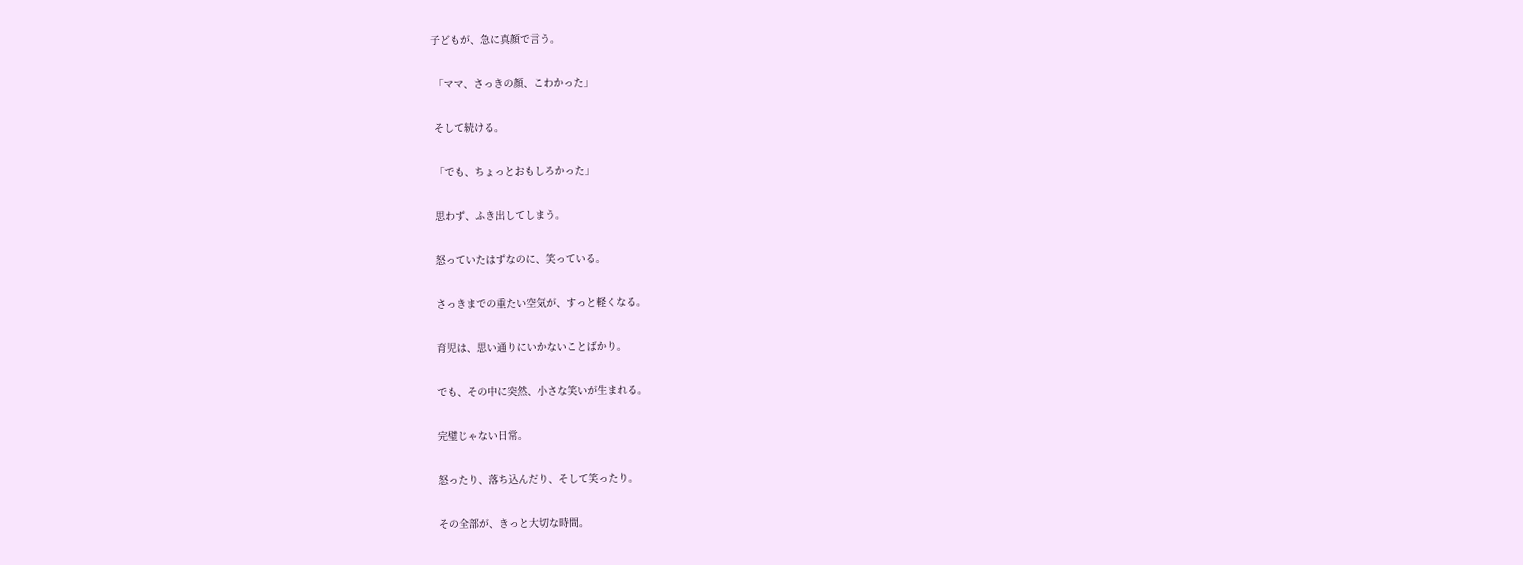子どもが、急に真顔で言う。

 「ママ、さっきの顔、こわかった」

 そして続ける。

 「でも、ちょっとおもしろかった」

 思わず、ふき出してしまう。

 怒っていたはずなのに、笑っている。

 さっきまでの重たい空気が、すっと軽くなる。

 育児は、思い通りにいかないことばかり。

 でも、その中に突然、小さな笑いが生まれる。

 完璧じゃない日常。

 怒ったり、落ち込んだり、そして笑ったり。

 その全部が、きっと大切な時間。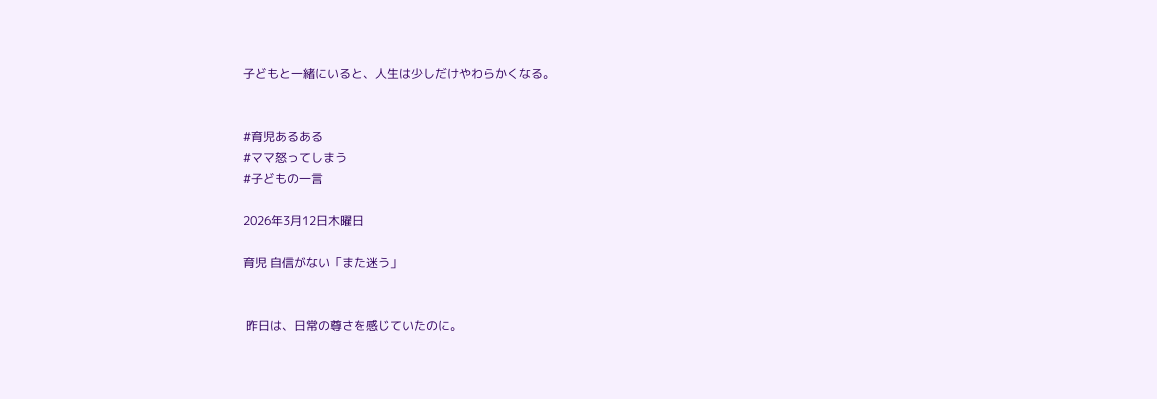子どもと一緒にいると、人生は少しだけやわらかくなる。


#育児あるある
#ママ怒ってしまう
#子どもの一言

2026年3月12日木曜日

育児 自信がない「また迷う」


 昨日は、日常の尊さを感じていたのに。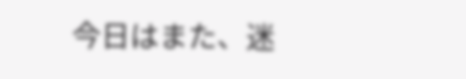今日はまた、迷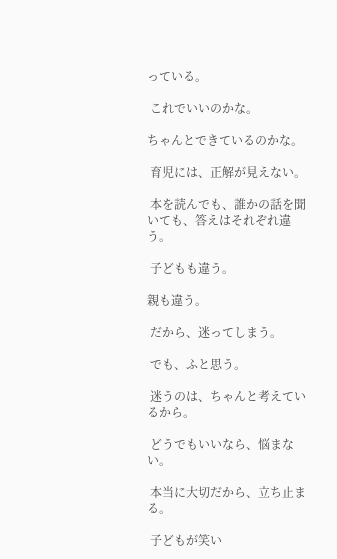っている。

 これでいいのかな。

ちゃんとできているのかな。

 育児には、正解が見えない。

 本を読んでも、誰かの話を聞いても、答えはそれぞれ違う。

 子どもも違う。

親も違う。

 だから、迷ってしまう。

 でも、ふと思う。

 迷うのは、ちゃんと考えているから。

 どうでもいいなら、悩まない。

 本当に大切だから、立ち止まる。

 子どもが笑い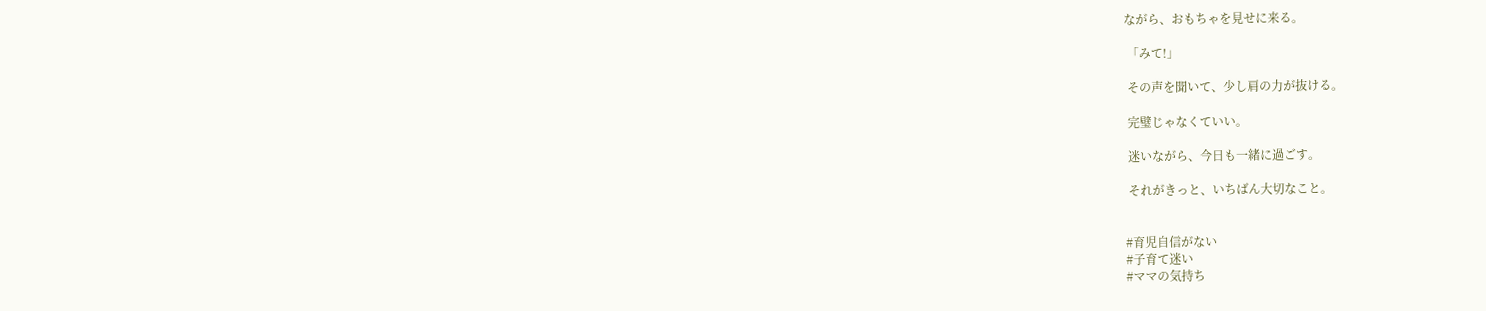ながら、おもちゃを見せに来る。

 「みて!」

 その声を聞いて、少し肩の力が抜ける。

 完璧じゃなくていい。

 迷いながら、今日も一緒に過ごす。

 それがきっと、いちばん大切なこと。


#育児自信がない
#子育て迷い
#ママの気持ち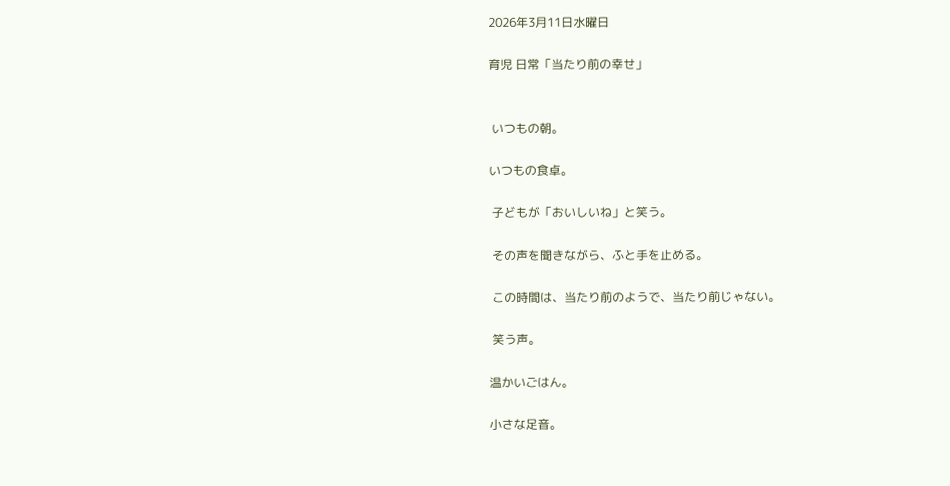2026年3月11日水曜日

育児 日常「当たり前の幸せ」


 いつもの朝。

いつもの食卓。

 子どもが「おいしいね」と笑う。

 その声を聞きながら、ふと手を止める。

 この時間は、当たり前のようで、当たり前じゃない。

 笑う声。

温かいごはん。

小さな足音。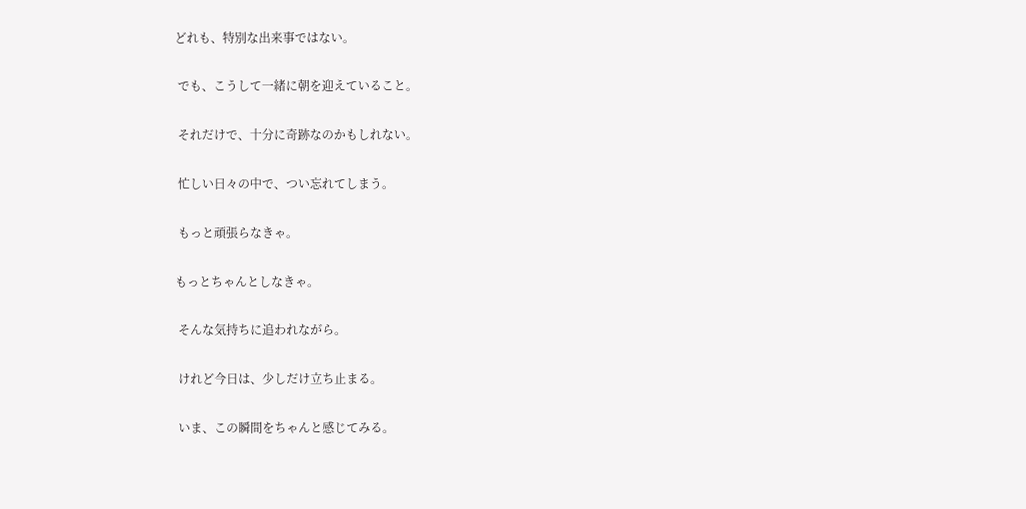どれも、特別な出来事ではない。

 でも、こうして一緒に朝を迎えていること。

 それだけで、十分に奇跡なのかもしれない。

 忙しい日々の中で、つい忘れてしまう。

 もっと頑張らなきゃ。

もっとちゃんとしなきゃ。

 そんな気持ちに追われながら。

 けれど今日は、少しだけ立ち止まる。

 いま、この瞬間をちゃんと感じてみる。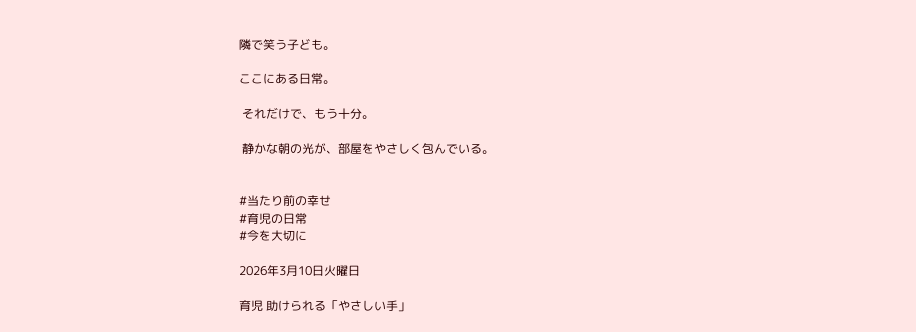隣で笑う子ども。

ここにある日常。

 それだけで、もう十分。

 静かな朝の光が、部屋をやさしく包んでいる。


#当たり前の幸せ
#育児の日常
#今を大切に

2026年3月10日火曜日

育児 助けられる「やさしい手」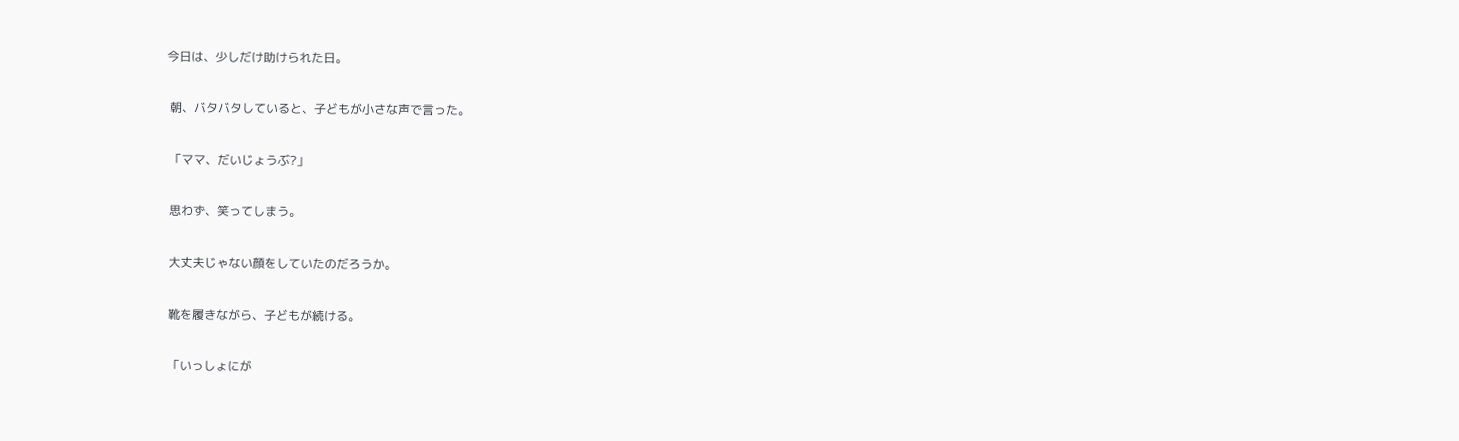今日は、少しだけ助けられた日。

 朝、バタバタしていると、子どもが小さな声で言った。

 「ママ、だいじょうぶ?」

 思わず、笑ってしまう。

 大丈夫じゃない顔をしていたのだろうか。

 靴を履きながら、子どもが続ける。

 「いっしょにが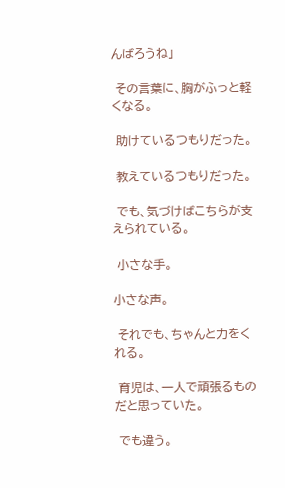んばろうね」

 その言葉に、胸がふっと軽くなる。

 助けているつもりだった。

 教えているつもりだった。

 でも、気づけばこちらが支えられている。

 小さな手。

小さな声。

 それでも、ちゃんと力をくれる。

 育児は、一人で頑張るものだと思っていた。

 でも違う。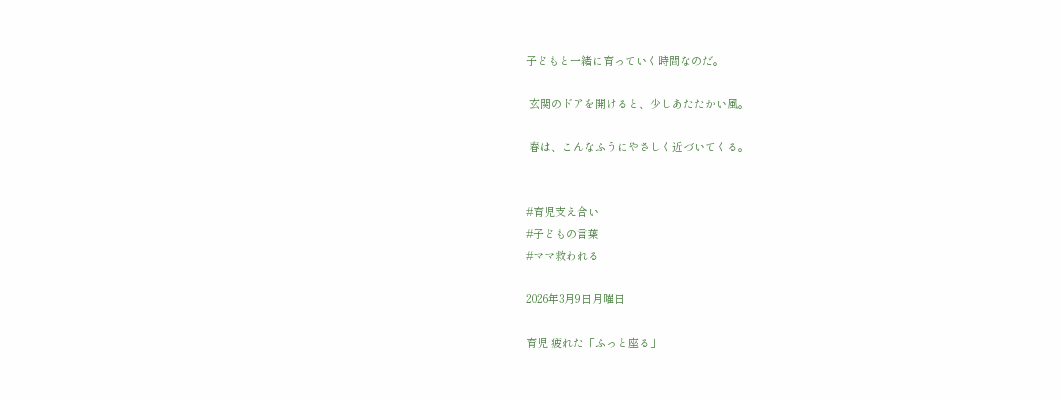子どもと一緒に育っていく時間なのだ。

 玄関のドアを開けると、少しあたたかい風。

 春は、こんなふうにやさしく近づいてくる。


#育児支え合い
#子どもの言葉
#ママ救われる

2026年3月9日月曜日

育児 疲れた「ふっと座る」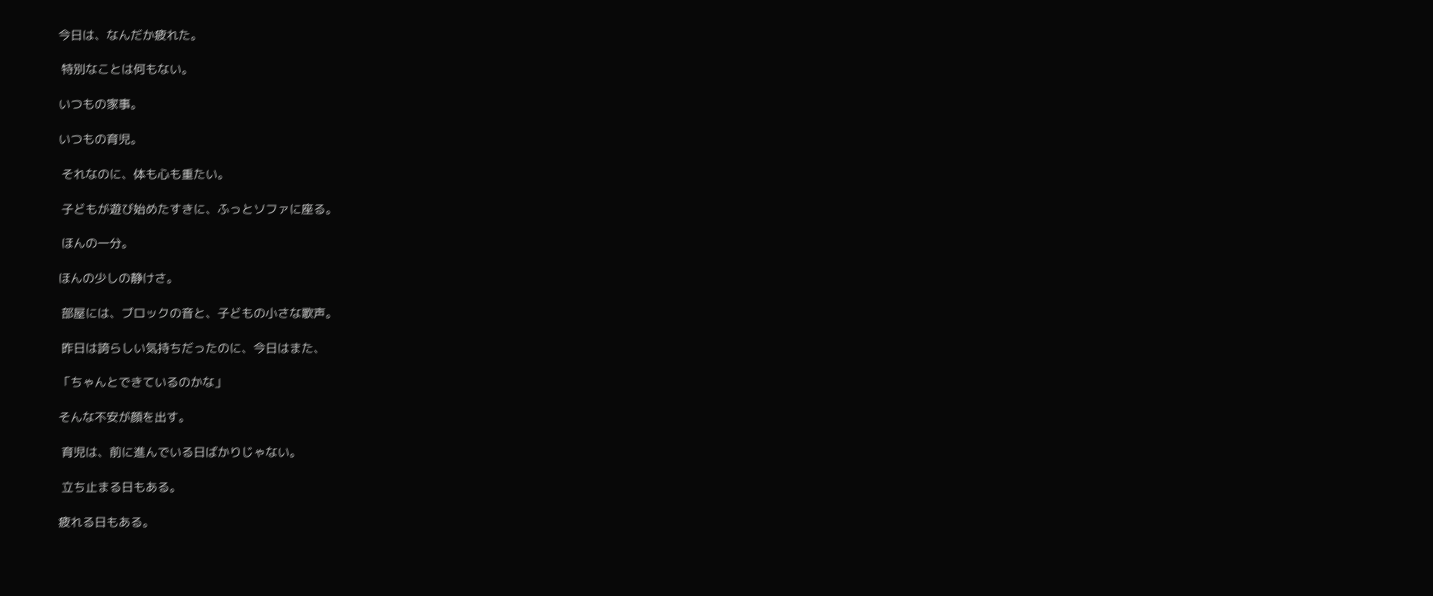今日は、なんだか疲れた。

 特別なことは何もない。

いつもの家事。

いつもの育児。

 それなのに、体も心も重たい。

 子どもが遊び始めたすきに、ふっとソファに座る。

 ほんの一分。

ほんの少しの静けさ。

 部屋には、ブロックの音と、子どもの小さな歌声。

 昨日は誇らしい気持ちだったのに、今日はまた、

「ちゃんとできているのかな」

そんな不安が顔を出す。

 育児は、前に進んでいる日ばかりじゃない。

 立ち止まる日もある。

疲れる日もある。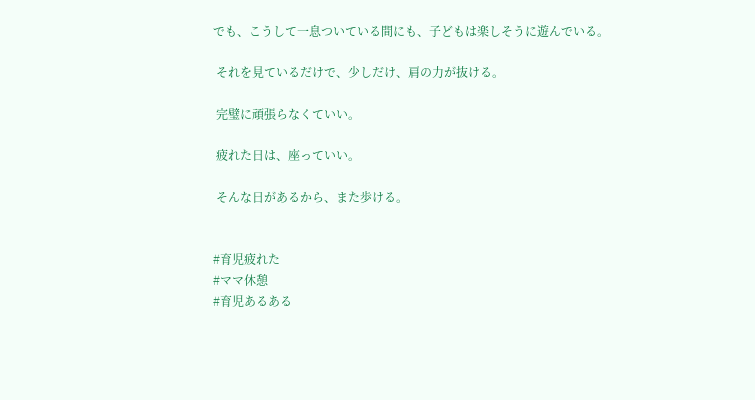でも、こうして一息ついている間にも、子どもは楽しそうに遊んでいる。

 それを見ているだけで、少しだけ、肩の力が抜ける。

 完璧に頑張らなくていい。

 疲れた日は、座っていい。

 そんな日があるから、また歩ける。


#育児疲れた
#ママ休憩
#育児あるある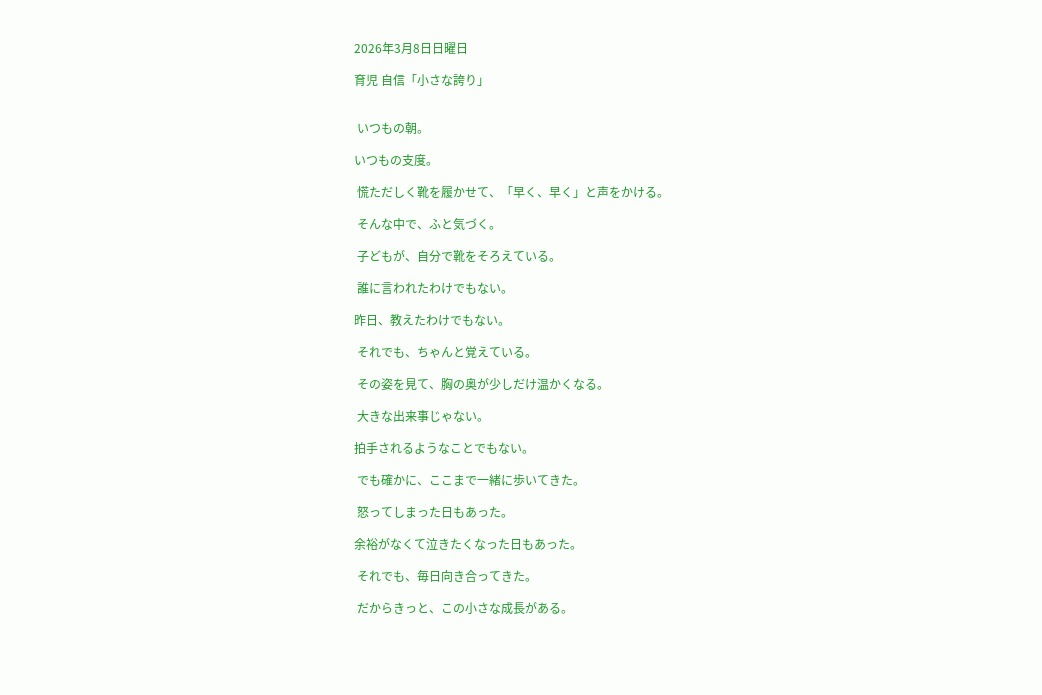2026年3月8日日曜日

育児 自信「小さな誇り」


 いつもの朝。

いつもの支度。

 慌ただしく靴を履かせて、「早く、早く」と声をかける。

 そんな中で、ふと気づく。

 子どもが、自分で靴をそろえている。

 誰に言われたわけでもない。

昨日、教えたわけでもない。

 それでも、ちゃんと覚えている。

 その姿を見て、胸の奥が少しだけ温かくなる。

 大きな出来事じゃない。

拍手されるようなことでもない。

 でも確かに、ここまで一緒に歩いてきた。

 怒ってしまった日もあった。

余裕がなくて泣きたくなった日もあった。

 それでも、毎日向き合ってきた。

 だからきっと、この小さな成長がある。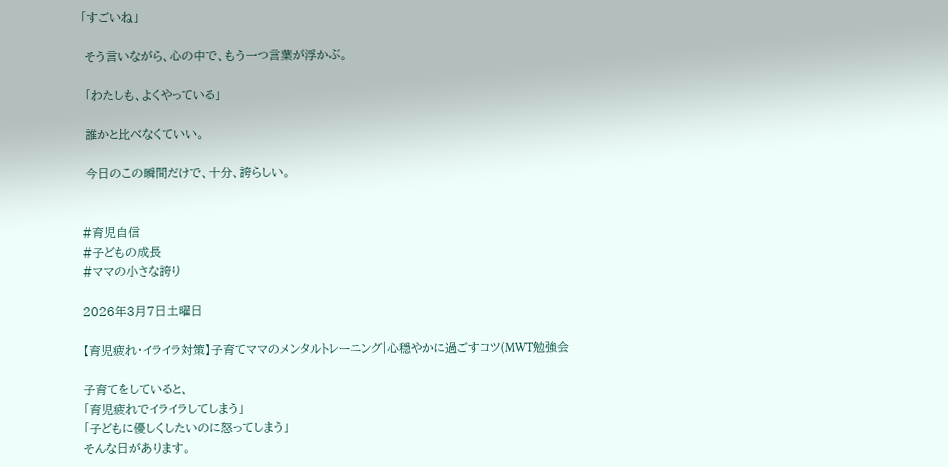「すごいね」

 そう言いながら、心の中で、もう一つ言葉が浮かぶ。

 「わたしも、よくやっている」

 誰かと比べなくていい。

 今日のこの瞬間だけで、十分、誇らしい。


#育児自信
#子どもの成長
#ママの小さな誇り

2026年3月7日土曜日

【育児疲れ・イライラ対策】子育てママのメンタルトレーニング|心穏やかに過ごすコツ(MWT勉強会

子育てをしていると、
「育児疲れでイライラしてしまう」
「子どもに優しくしたいのに怒ってしまう」
そんな日があります。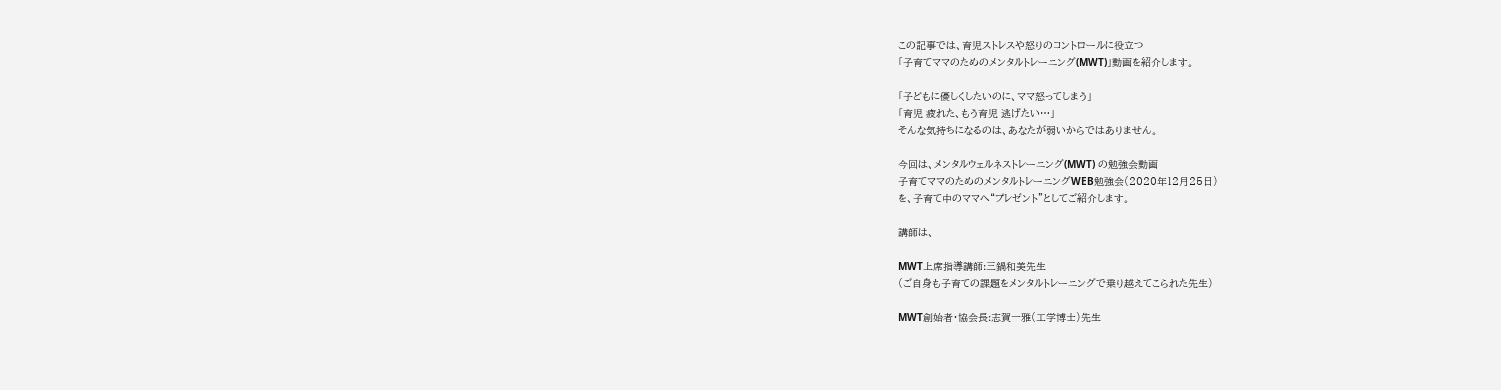この記事では、育児ストレスや怒りのコントロールに役立つ
「子育てママのためのメンタルトレーニング(MWT)」動画を紹介します。

「子どもに優しくしたいのに、ママ怒ってしまう」
「育児 疲れた、もう育児 逃げたい…」
そんな気持ちになるのは、あなたが弱いからではありません。

今回は、メンタルウェルネストレーニング(MWT) の勉強会動画
子育てママのためのメンタルトレーニングWEB勉強会(2020年12月25日)
を、子育て中のママへ“プレゼント”としてご紹介します。

講師は、

MWT上席指導講師:三鍋和美先生
(ご自身も子育ての課題をメンタルトレーニングで乗り越えてこられた先生)

MWT創始者・協会長:志賀一雅(工学博士)先生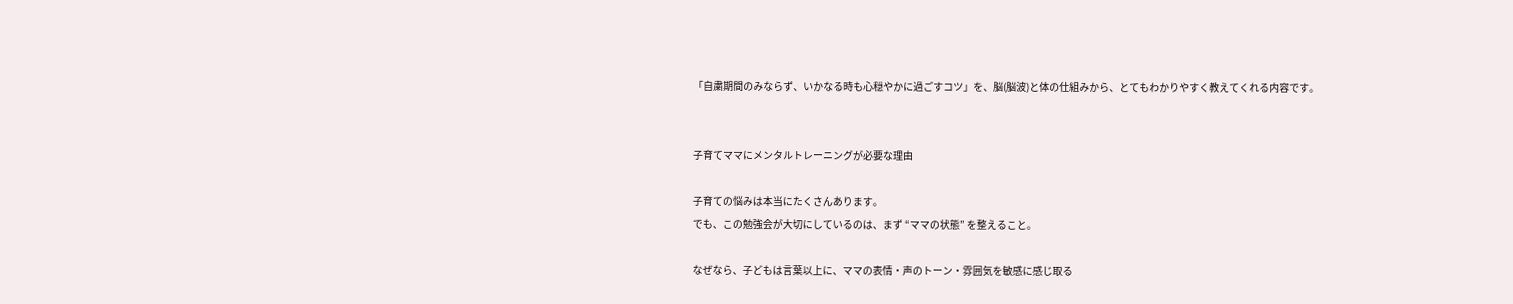「自粛期間のみならず、いかなる時も心穏やかに過ごすコツ」を、脳(脳波)と体の仕組みから、とてもわかりやすく教えてくれる内容です。


子育てママにメンタルトレーニングが必要な理由

子育ての悩みは本当にたくさんあります。
でも、この勉強会が大切にしているのは、まず “ママの状態” を整えること。

なぜなら、子どもは言葉以上に、ママの表情・声のトーン・雰囲気を敏感に感じ取る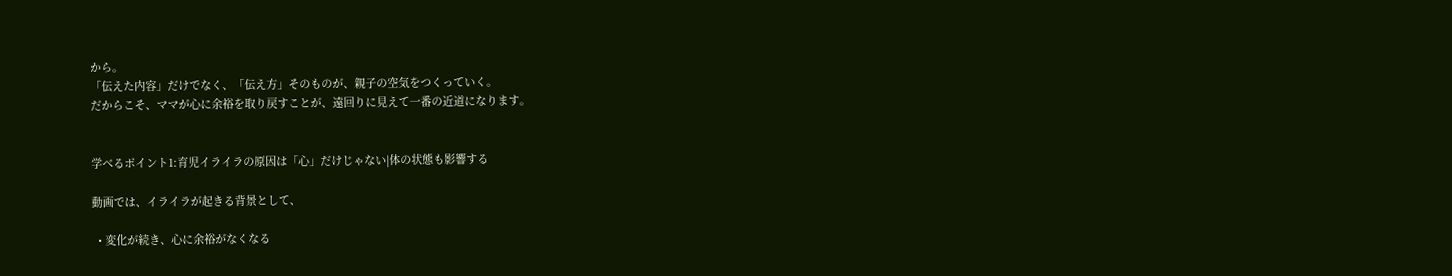から。
「伝えた内容」だけでなく、「伝え方」そのものが、親子の空気をつくっていく。
だからこそ、ママが心に余裕を取り戻すことが、遠回りに見えて一番の近道になります。


学べるポイント1:育児イライラの原因は「心」だけじゃない|体の状態も影響する

動画では、イライラが起きる背景として、

  • 変化が続き、心に余裕がなくなる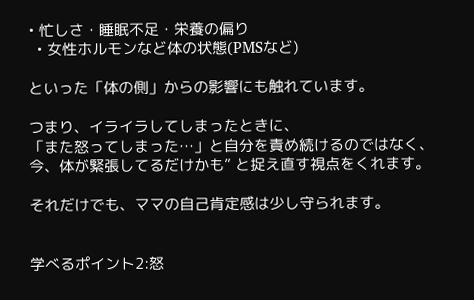• 忙しさ・睡眠不足・栄養の偏り
  • 女性ホルモンなど体の状態(PMSなど)

といった「体の側」からの影響にも触れています。

つまり、イライラしてしまったときに、
「また怒ってしまった…」と自分を責め続けるのではなく、
今、体が緊張してるだけかも” と捉え直す視点をくれます。

それだけでも、ママの自己肯定感は少し守られます。


学べるポイント2:怒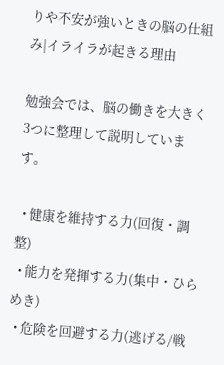りや不安が強いときの脳の仕組み|イライラが起きる理由

勉強会では、脳の働きを大きく3つに整理して説明しています。

  • 健康を維持する力(回復・調整)
  • 能力を発揮する力(集中・ひらめき)
  • 危険を回避する力(逃げる/戦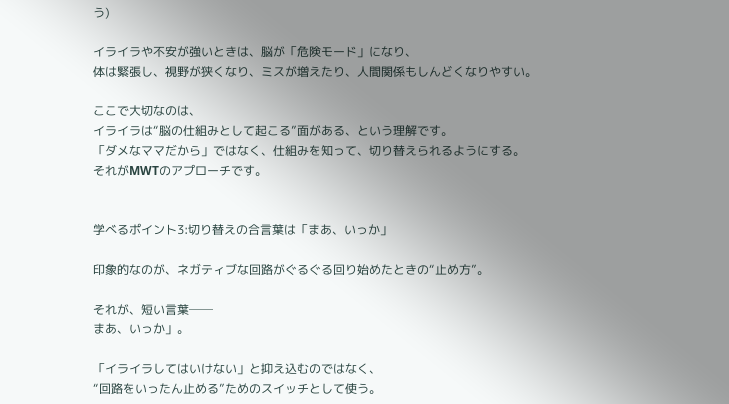う)

イライラや不安が強いときは、脳が「危険モード」になり、
体は緊張し、視野が狭くなり、ミスが増えたり、人間関係もしんどくなりやすい。

ここで大切なのは、
イライラは“脳の仕組みとして起こる”面がある、という理解です。
「ダメなママだから」ではなく、仕組みを知って、切り替えられるようにする。
それがMWTのアプローチです。


学べるポイント3:切り替えの合言葉は「まあ、いっか」

印象的なのが、ネガティブな回路がぐるぐる回り始めたときの“止め方”。

それが、短い言葉──
まあ、いっか」。

「イライラしてはいけない」と抑え込むのではなく、
“回路をいったん止める”ためのスイッチとして使う。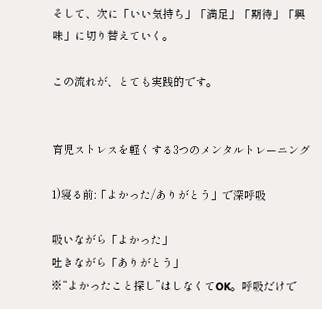そして、次に「いい気持ち」「満足」「期待」「興味」に切り替えていく。

この流れが、とても実践的です。


育児ストレスを軽くする3つのメンタルトレーニング

1)寝る前:「よかった/ありがとう」で深呼吸

吸いながら「よかった」
吐きながら「ありがとう」
※“よかったこと探し”はしなくてOK。呼吸だけで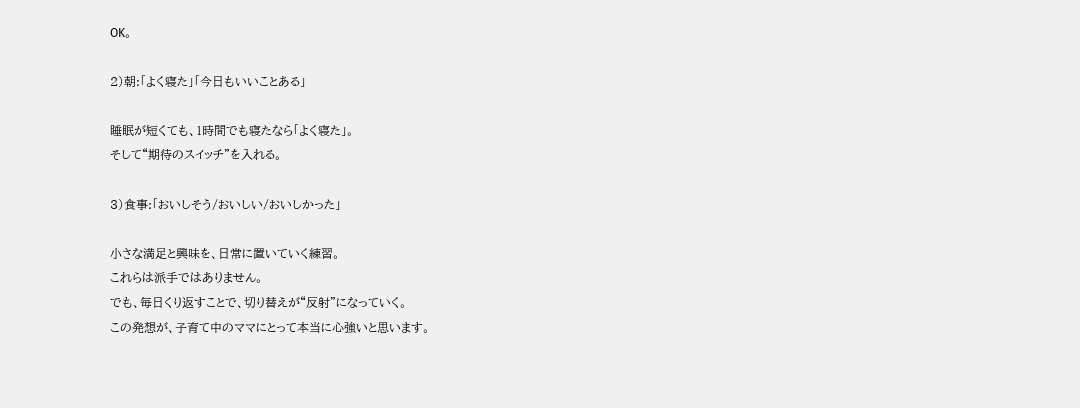OK。

2)朝:「よく寝た」「今日もいいことある」

睡眠が短くても、1時間でも寝たなら「よく寝た」。
そして“期待のスイッチ”を入れる。

3)食事:「おいしそう/おいしい/おいしかった」

小さな満足と興味を、日常に置いていく練習。
これらは派手ではありません。
でも、毎日くり返すことで、切り替えが“反射”になっていく。
この発想が、子育て中のママにとって本当に心強いと思います。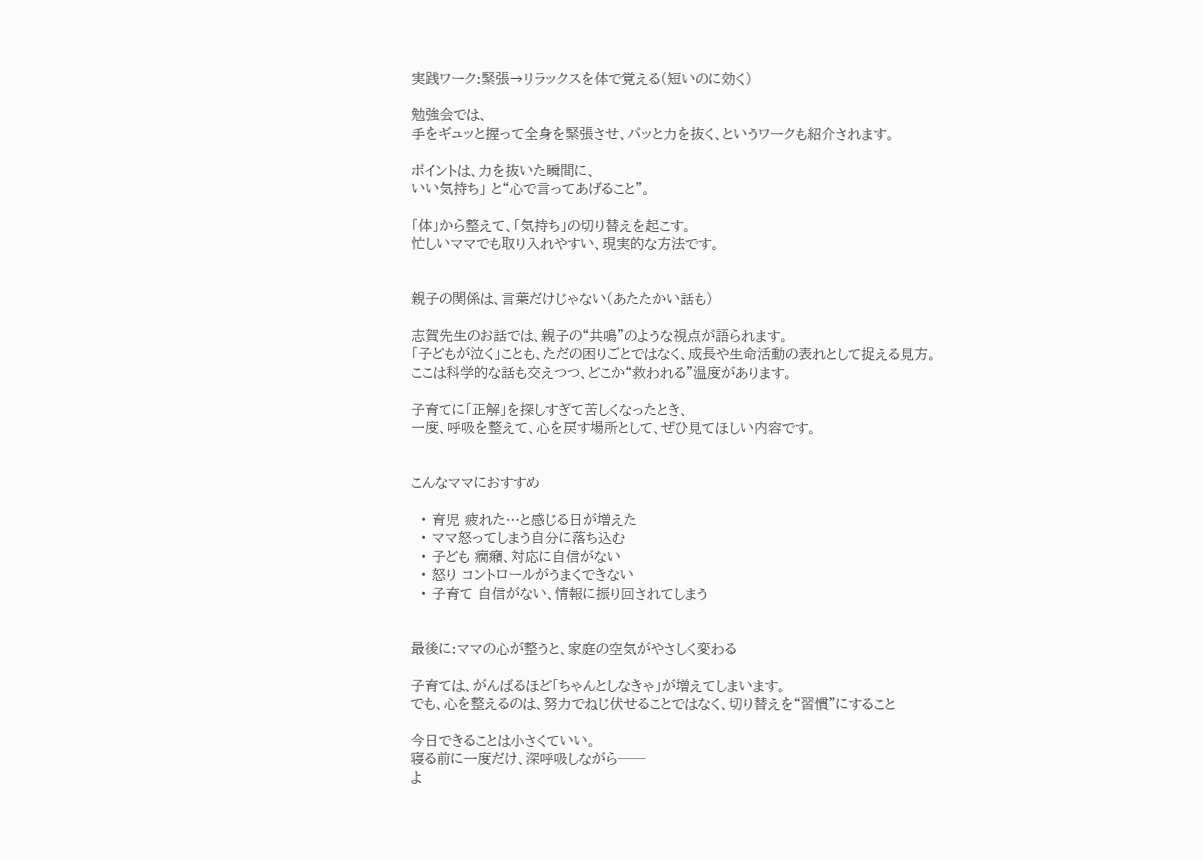実践ワーク:緊張→リラックスを体で覚える(短いのに効く)

勉強会では、
手をギュッと握って全身を緊張させ、パッと力を抜く、というワークも紹介されます。

ポイントは、力を抜いた瞬間に、
いい気持ち」 と“心で言ってあげること”。

「体」から整えて、「気持ち」の切り替えを起こす。
忙しいママでも取り入れやすい、現実的な方法です。


親子の関係は、言葉だけじゃない(あたたかい話も)

志賀先生のお話では、親子の“共鳴”のような視点が語られます。
「子どもが泣く」ことも、ただの困りごとではなく、成長や生命活動の表れとして捉える見方。
ここは科学的な話も交えつつ、どこか“救われる”温度があります。

子育てに「正解」を探しすぎて苦しくなったとき、
一度、呼吸を整えて、心を戻す場所として、ぜひ見てほしい内容です。


こんなママにおすすめ

  • 育児 疲れた…と感じる日が増えた
  • ママ怒ってしまう自分に落ち込む
  • 子ども 癇癪、対応に自信がない
  • 怒り コントロールがうまくできない
  • 子育て 自信がない、情報に振り回されてしまう


最後に:ママの心が整うと、家庭の空気がやさしく変わる

子育ては、がんばるほど「ちゃんとしなきゃ」が増えてしまいます。
でも、心を整えるのは、努力でねじ伏せることではなく、切り替えを“習慣”にすること

今日できることは小さくていい。
寝る前に一度だけ、深呼吸しながら──
よ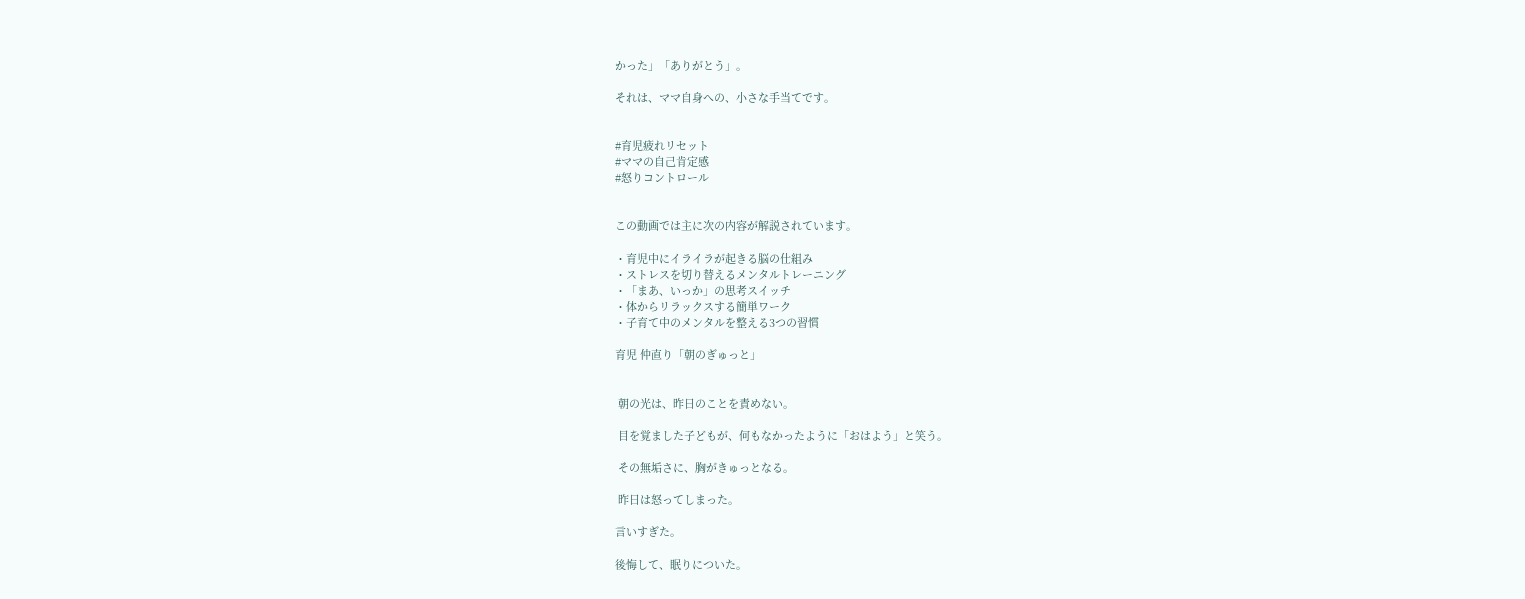かった」「ありがとう」。

それは、ママ自身への、小さな手当てです。


#育児疲れリセット
#ママの自己肯定感
#怒りコントロール


この動画では主に次の内容が解説されています。

・育児中にイライラが起きる脳の仕組み
・ストレスを切り替えるメンタルトレーニング
・「まあ、いっか」の思考スイッチ
・体からリラックスする簡単ワーク
・子育て中のメンタルを整える3つの習慣

育児 仲直り「朝のぎゅっと」


 朝の光は、昨日のことを責めない。

 目を覚ました子どもが、何もなかったように「おはよう」と笑う。

 その無垢さに、胸がきゅっとなる。

 昨日は怒ってしまった。

言いすぎた。

後悔して、眠りについた。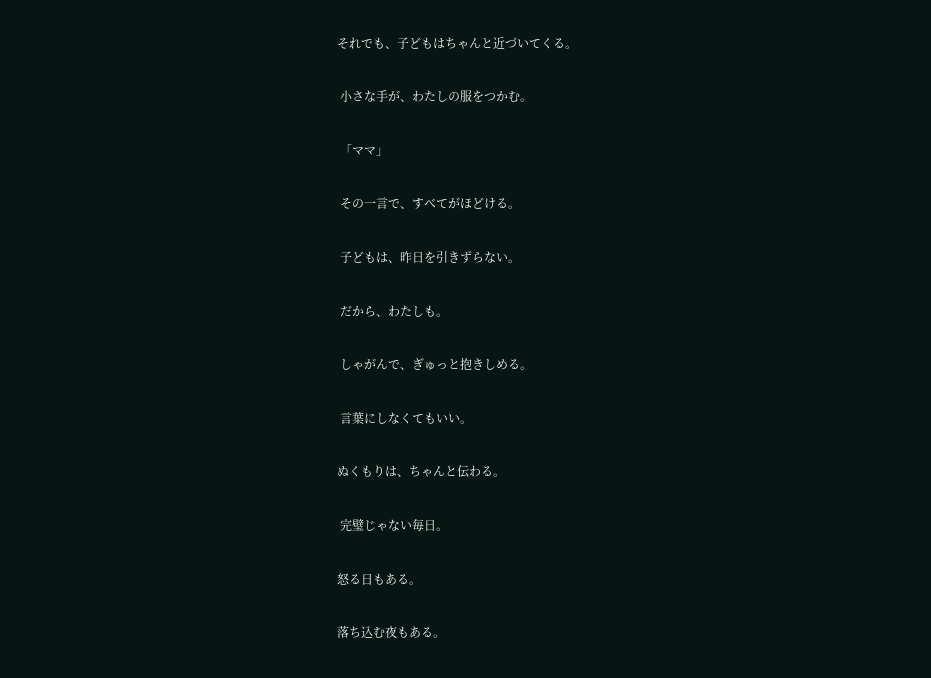それでも、子どもはちゃんと近づいてくる。

 小さな手が、わたしの服をつかむ。

 「ママ」

 その一言で、すべてがほどける。

 子どもは、昨日を引きずらない。

 だから、わたしも。

 しゃがんで、ぎゅっと抱きしめる。

 言葉にしなくてもいい。

ぬくもりは、ちゃんと伝わる。

 完璧じゃない毎日。

怒る日もある。

落ち込む夜もある。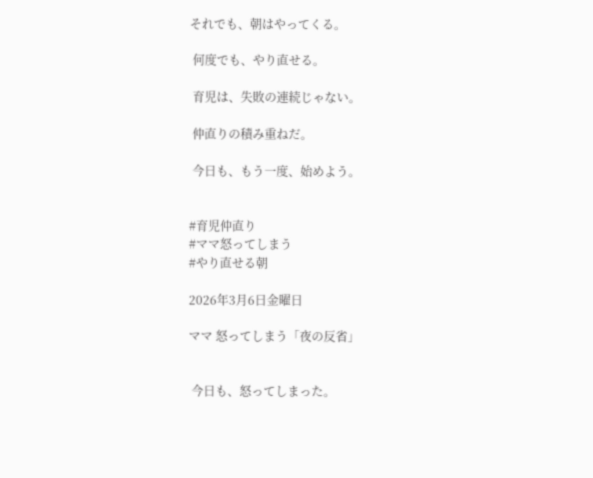それでも、朝はやってくる。

 何度でも、やり直せる。

 育児は、失敗の連続じゃない。

 仲直りの積み重ねだ。

 今日も、もう一度、始めよう。


#育児仲直り
#ママ怒ってしまう
#やり直せる朝

2026年3月6日金曜日

ママ 怒ってしまう「夜の反省」


 今日も、怒ってしまった。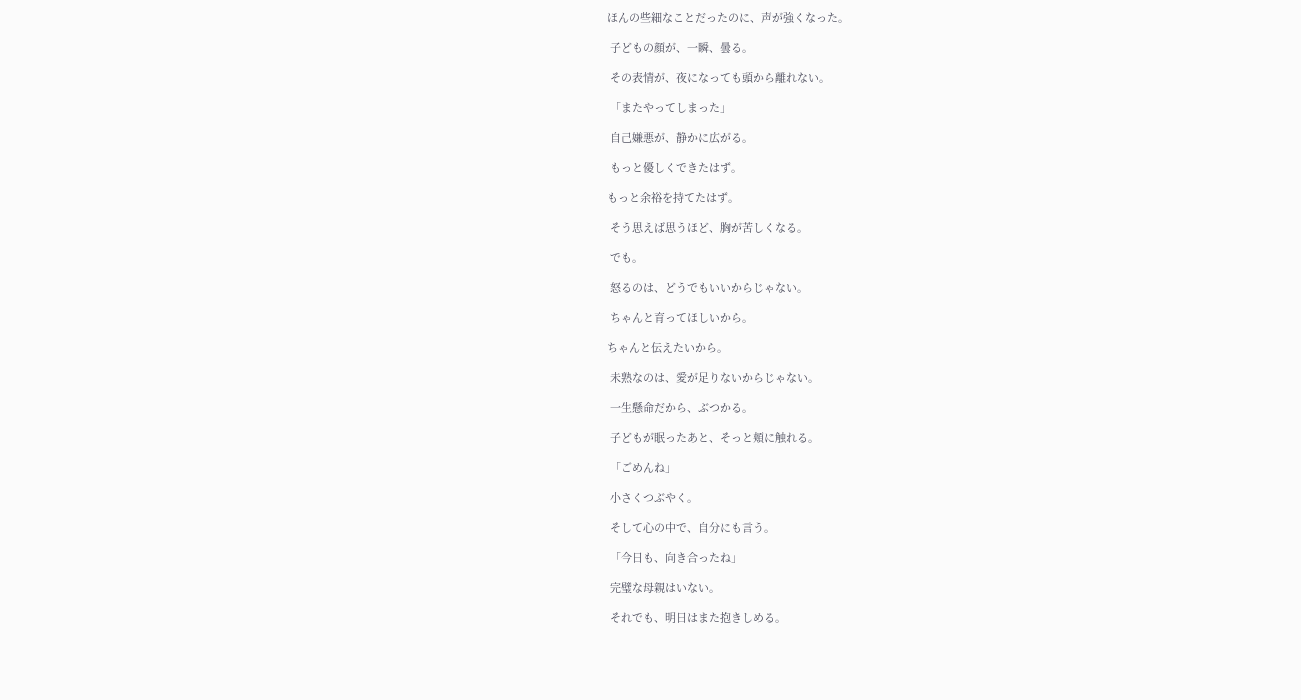ほんの些細なことだったのに、声が強くなった。

 子どもの顔が、一瞬、曇る。

 その表情が、夜になっても頭から離れない。

 「またやってしまった」

 自己嫌悪が、静かに広がる。

 もっと優しくできたはず。

もっと余裕を持てたはず。

 そう思えば思うほど、胸が苦しくなる。

 でも。

 怒るのは、どうでもいいからじゃない。

 ちゃんと育ってほしいから。

ちゃんと伝えたいから。

 未熟なのは、愛が足りないからじゃない。

 一生懸命だから、ぶつかる。

 子どもが眠ったあと、そっと頬に触れる。

 「ごめんね」

 小さくつぶやく。

 そして心の中で、自分にも言う。

 「今日も、向き合ったね」

 完璧な母親はいない。

 それでも、明日はまた抱きしめる。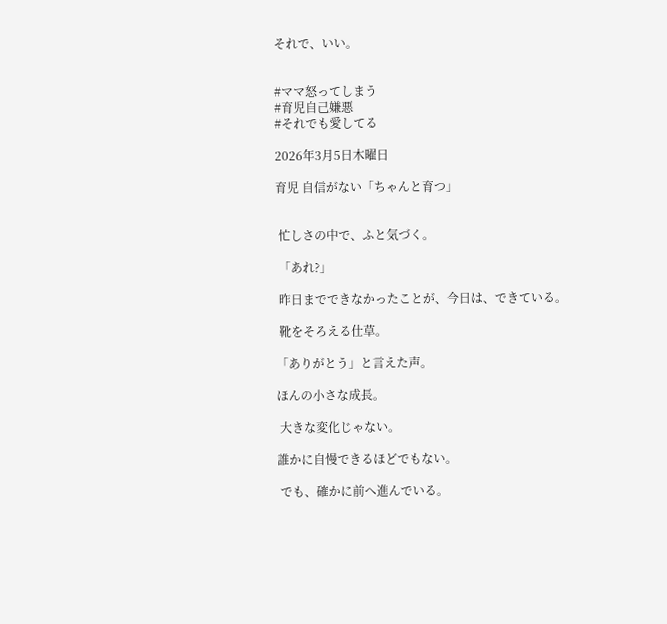それで、いい。


#ママ怒ってしまう
#育児自己嫌悪
#それでも愛してる

2026年3月5日木曜日

育児 自信がない「ちゃんと育つ」


 忙しさの中で、ふと気づく。

 「あれ?」

 昨日までできなかったことが、今日は、できている。

 靴をそろえる仕草。

「ありがとう」と言えた声。

ほんの小さな成長。

 大きな変化じゃない。

誰かに自慢できるほどでもない。

 でも、確かに前へ進んでいる。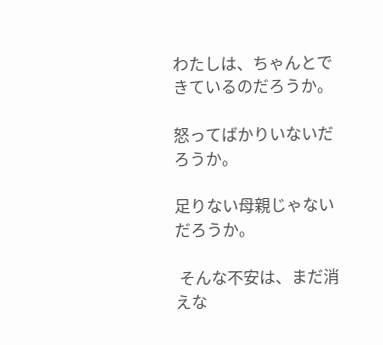わたしは、ちゃんとできているのだろうか。

怒ってばかりいないだろうか。

足りない母親じゃないだろうか。

 そんな不安は、まだ消えな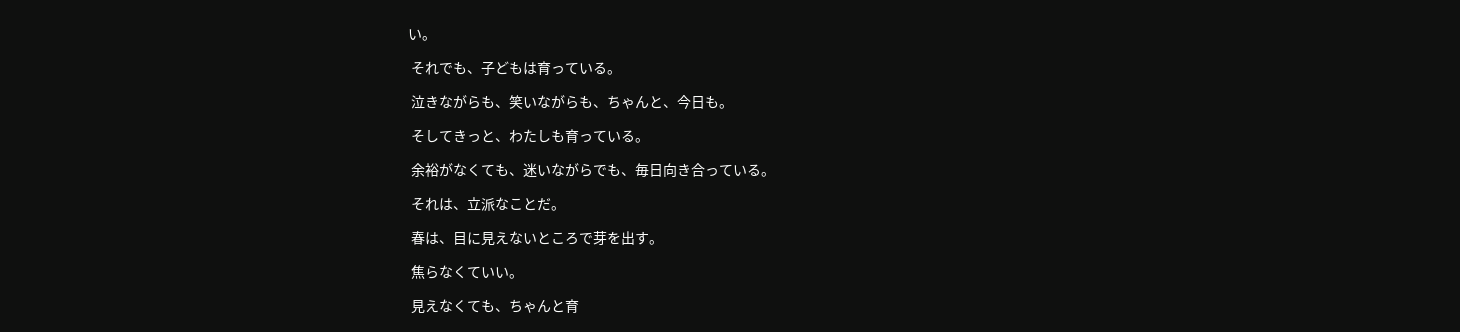い。

 それでも、子どもは育っている。

 泣きながらも、笑いながらも、ちゃんと、今日も。

 そしてきっと、わたしも育っている。

 余裕がなくても、迷いながらでも、毎日向き合っている。

 それは、立派なことだ。

 春は、目に見えないところで芽を出す。

 焦らなくていい。

 見えなくても、ちゃんと育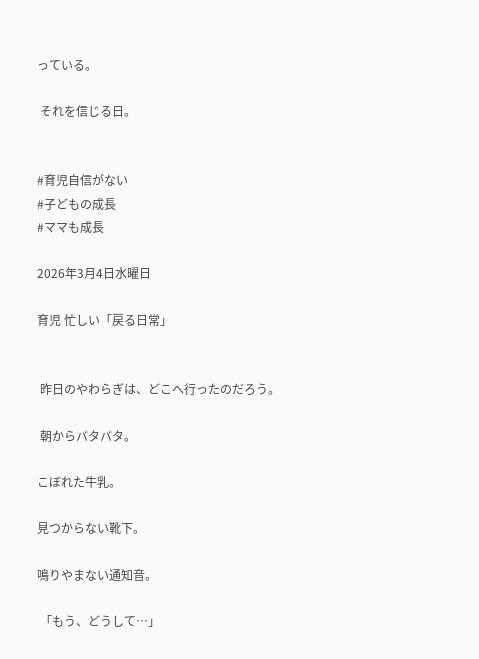っている。

 それを信じる日。


#育児自信がない
#子どもの成長
#ママも成長

2026年3月4日水曜日

育児 忙しい「戻る日常」


 昨日のやわらぎは、どこへ行ったのだろう。

 朝からバタバタ。

こぼれた牛乳。

見つからない靴下。

鳴りやまない通知音。

 「もう、どうして…」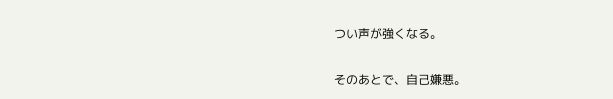つい声が強くなる。

そのあとで、自己嫌悪。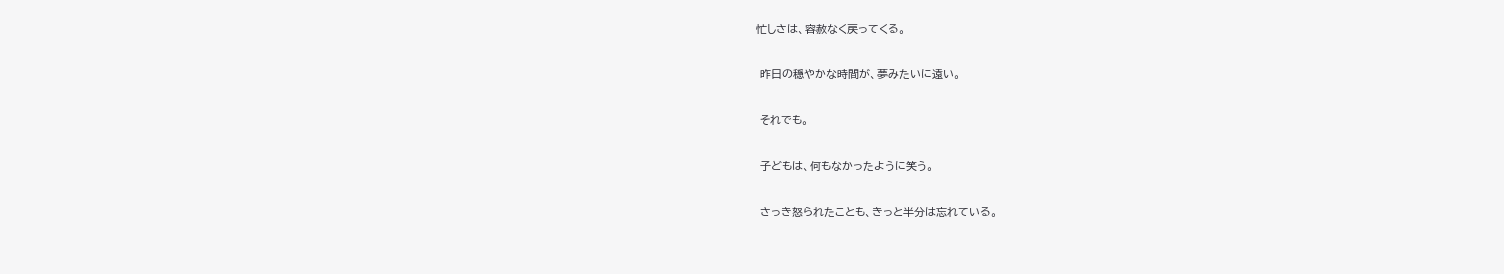忙しさは、容赦なく戻ってくる。

 昨日の穏やかな時間が、夢みたいに遠い。

 それでも。

 子どもは、何もなかったように笑う。

 さっき怒られたことも、きっと半分は忘れている。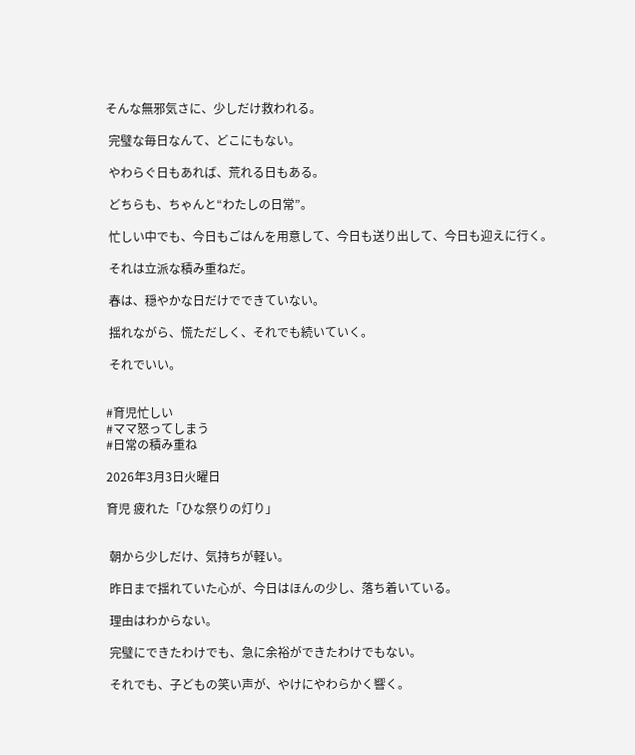そんな無邪気さに、少しだけ救われる。

 完璧な毎日なんて、どこにもない。

 やわらぐ日もあれば、荒れる日もある。

 どちらも、ちゃんと“わたしの日常”。

 忙しい中でも、今日もごはんを用意して、今日も送り出して、今日も迎えに行く。

 それは立派な積み重ねだ。

 春は、穏やかな日だけでできていない。

 揺れながら、慌ただしく、それでも続いていく。

 それでいい。


#育児忙しい
#ママ怒ってしまう
#日常の積み重ね

2026年3月3日火曜日

育児 疲れた「ひな祭りの灯り」


 朝から少しだけ、気持ちが軽い。

 昨日まで揺れていた心が、今日はほんの少し、落ち着いている。

 理由はわからない。

 完璧にできたわけでも、急に余裕ができたわけでもない。

 それでも、子どもの笑い声が、やけにやわらかく響く。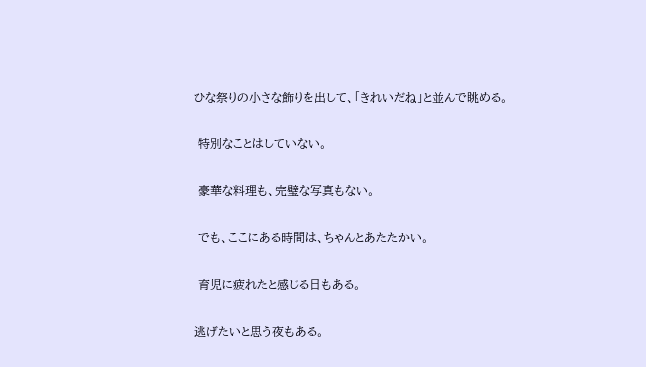ひな祭りの小さな飾りを出して、「きれいだね」と並んで眺める。

 特別なことはしていない。

 豪華な料理も、完璧な写真もない。

 でも、ここにある時間は、ちゃんとあたたかい。

 育児に疲れたと感じる日もある。

逃げたいと思う夜もある。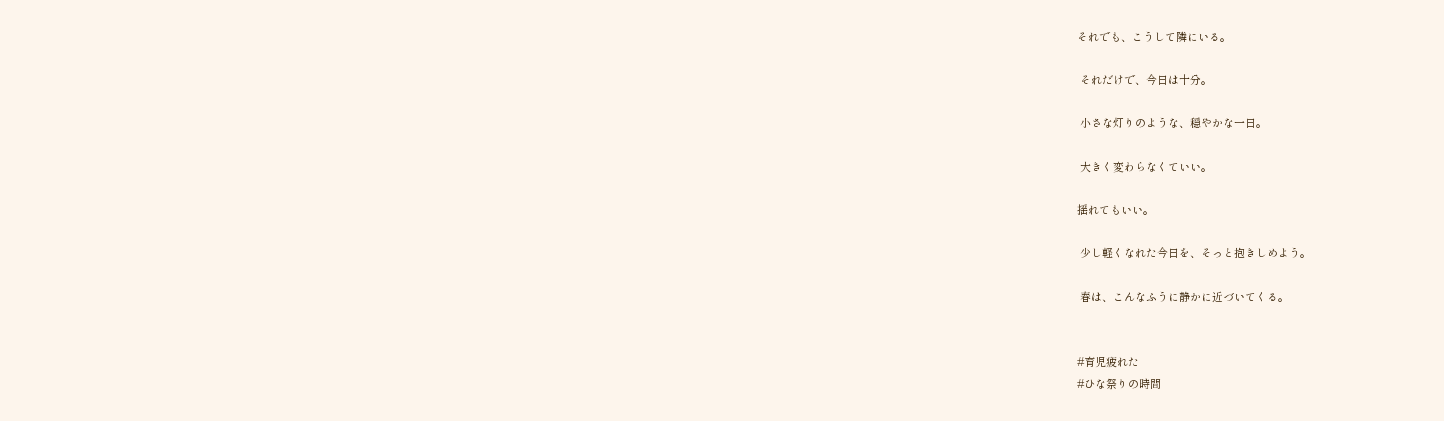それでも、こうして隣にいる。

 それだけで、今日は十分。

 小さな灯りのような、穏やかな一日。

 大きく変わらなくていい。

揺れてもいい。

 少し軽くなれた今日を、そっと抱きしめよう。

 春は、こんなふうに静かに近づいてくる。


#育児疲れた
#ひな祭りの時間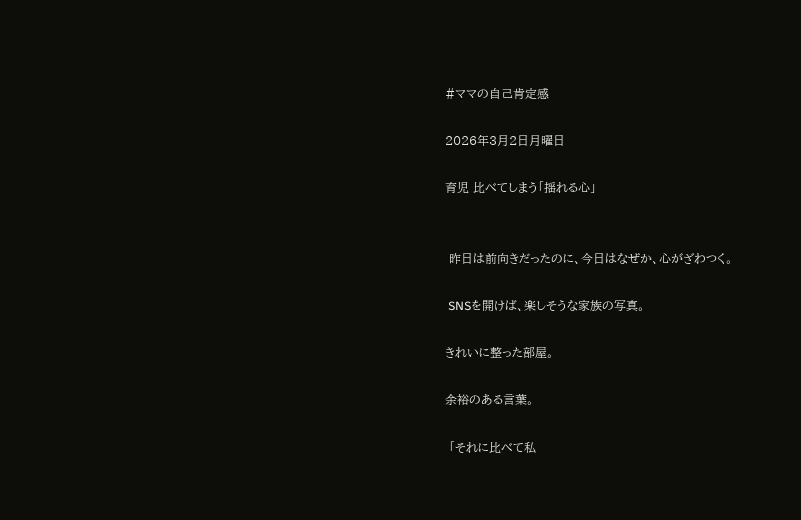#ママの自己肯定感

2026年3月2日月曜日

育児 比べてしまう「揺れる心」


 昨日は前向きだったのに、今日はなぜか、心がざわつく。

 SNSを開けば、楽しそうな家族の写真。

きれいに整った部屋。

余裕のある言葉。

 「それに比べて私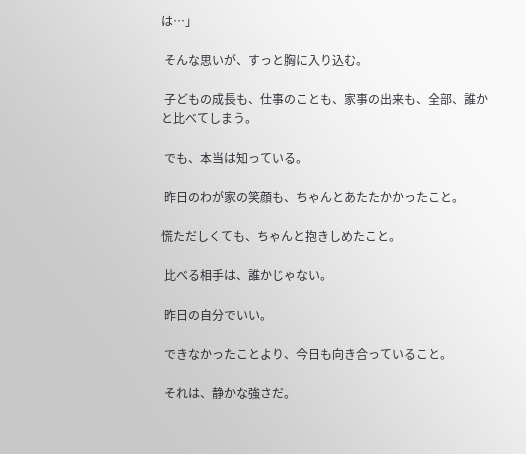は…」

 そんな思いが、すっと胸に入り込む。

 子どもの成長も、仕事のことも、家事の出来も、全部、誰かと比べてしまう。

 でも、本当は知っている。

 昨日のわが家の笑顔も、ちゃんとあたたかかったこと。

慌ただしくても、ちゃんと抱きしめたこと。

 比べる相手は、誰かじゃない。

 昨日の自分でいい。

 できなかったことより、今日も向き合っていること。

 それは、静かな強さだ。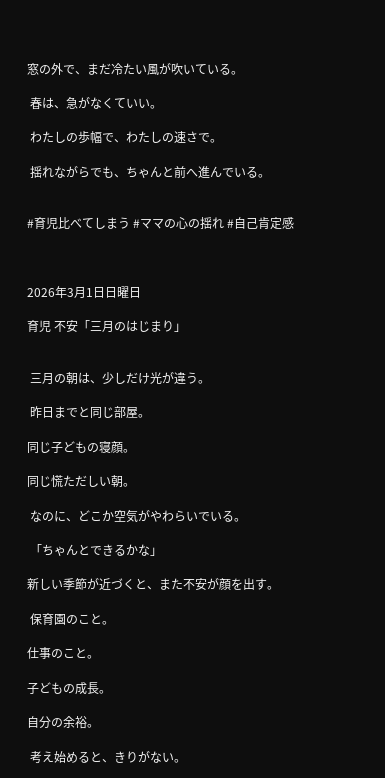窓の外で、まだ冷たい風が吹いている。

 春は、急がなくていい。

 わたしの歩幅で、わたしの速さで。

 揺れながらでも、ちゃんと前へ進んでいる。


#育児比べてしまう #ママの心の揺れ #自己肯定感



2026年3月1日日曜日

育児 不安「三月のはじまり」


 三月の朝は、少しだけ光が違う。

 昨日までと同じ部屋。

同じ子どもの寝顔。

同じ慌ただしい朝。

 なのに、どこか空気がやわらいでいる。

 「ちゃんとできるかな」

新しい季節が近づくと、また不安が顔を出す。

 保育園のこと。

仕事のこと。

子どもの成長。

自分の余裕。

 考え始めると、きりがない。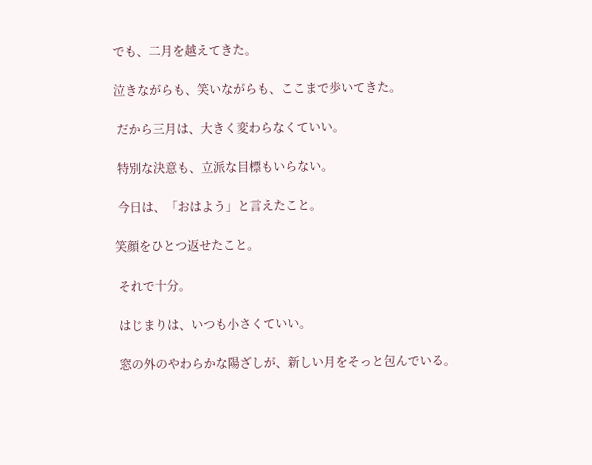でも、二月を越えてきた。

泣きながらも、笑いながらも、ここまで歩いてきた。

 だから三月は、大きく変わらなくていい。

 特別な決意も、立派な目標もいらない。

 今日は、「おはよう」と言えたこと。

笑顔をひとつ返せたこと。

 それで十分。

 はじまりは、いつも小さくていい。

 窓の外のやわらかな陽ざしが、新しい月をそっと包んでいる。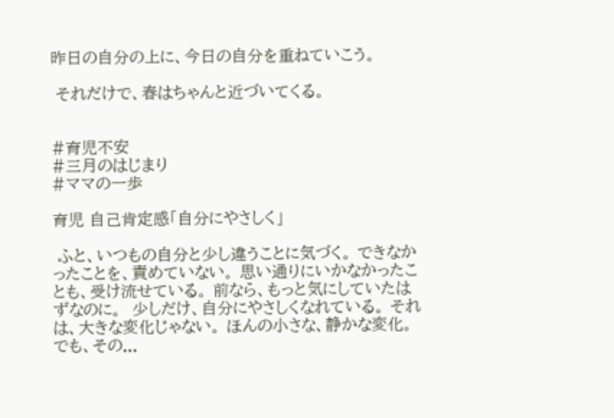昨日の自分の上に、今日の自分を重ねていこう。

 それだけで、春はちゃんと近づいてくる。


#育児不安
#三月のはじまり
#ママの一歩

育児 自己肯定感「自分にやさしく」

 ふと、いつもの自分と少し違うことに気づく。 できなかったことを、責めていない。 思い通りにいかなかったことも、受け流せている。 前なら、もっと気にしていたはずなのに。  少しだけ、自分にやさしくなれている。 それは、大きな変化じゃない。 ほんの小さな、静かな変化。  でも、その...